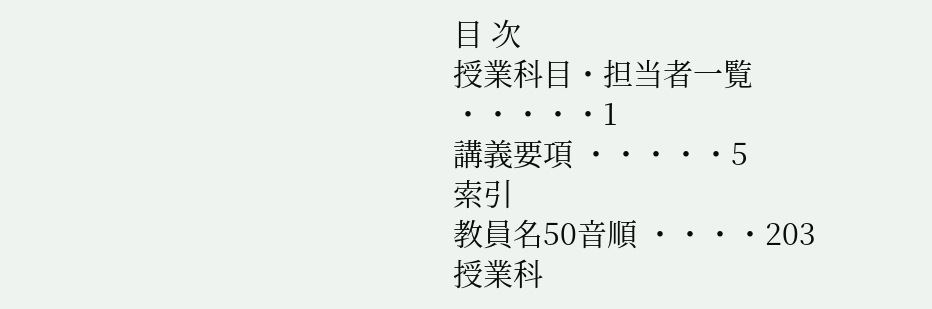目 次
授業科目・担当者一覧
・・・・・1
講義要項 ・・・・・5
索引
教員名50音順 ・・・・203
授業科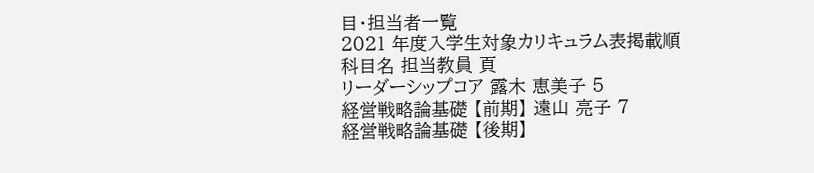目・担当者一覧
2021 年度入学生対象カリキュラム表掲載順
科目名 担当教員 頁
リーダーシップコア 露木 恵美子 5
経営戦略論基礎 【前期】 遠山 亮子 7
経営戦略論基礎 【後期】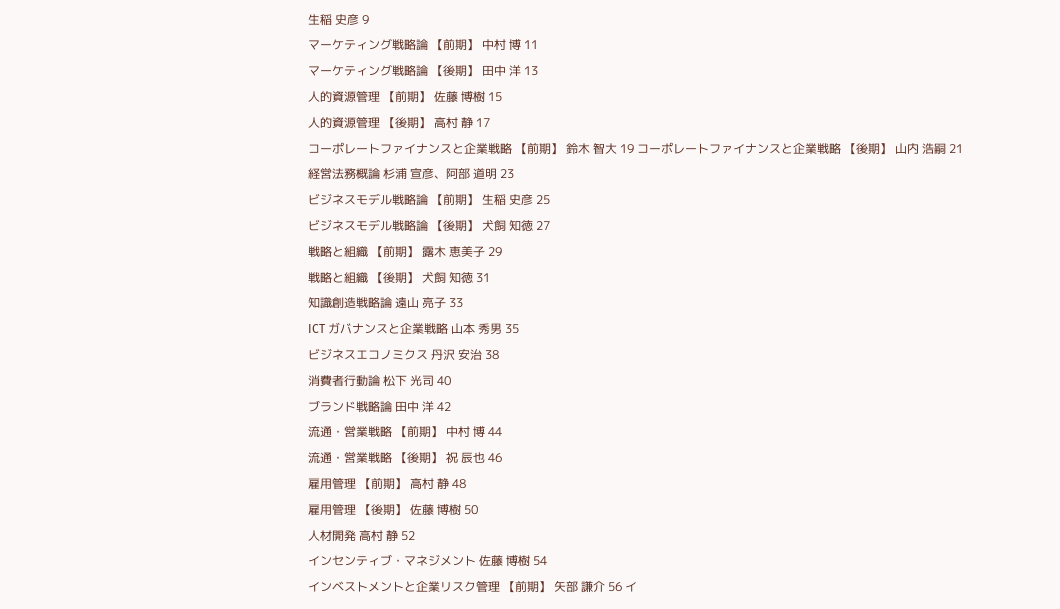生稲 史彦 9
マーケティング戦略論 【前期】 中村 博 11
マーケティング戦略論 【後期】 田中 洋 13
人的資源管理 【前期】 佐藤 博樹 15
人的資源管理 【後期】 高村 静 17
コーポレートファイナンスと企業戦略 【前期】 鈴木 智大 19 コーポレートファイナンスと企業戦略 【後期】 山内 浩嗣 21
経営法務概論 杉浦 宣彦、阿部 道明 23
ビジネスモデル戦略論 【前期】 生稲 史彦 25
ビジネスモデル戦略論 【後期】 犬飼 知徳 27
戦略と組織 【前期】 露木 恵美子 29
戦略と組織 【後期】 犬飼 知徳 31
知識創造戦略論 遠山 亮子 33
ICT ガバナンスと企業戦略 山本 秀男 35
ビジネスエコノミクス 丹沢 安治 38
消費者行動論 松下 光司 40
ブランド戦略論 田中 洋 42
流通・営業戦略 【前期】 中村 博 44
流通・営業戦略 【後期】 祝 辰也 46
雇用管理 【前期】 高村 静 48
雇用管理 【後期】 佐藤 博樹 50
人材開発 高村 静 52
インセンティブ・マネジメント 佐藤 博樹 54
インベストメントと企業リスク管理 【前期】 矢部 謙介 56 イ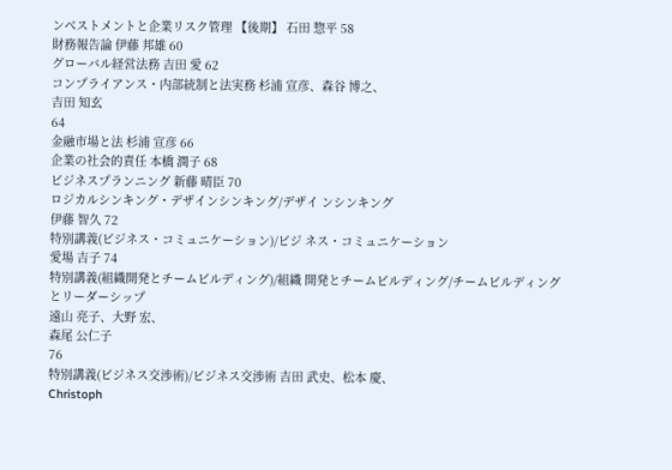ンベストメントと企業リスク管理 【後期】 石田 惣平 58
財務報告論 伊藤 邦雄 60
グローバル経営法務 吉田 愛 62
コンプライアンス・内部統制と法実務 杉浦 宣彦、森谷 博之、
吉田 知玄
64
金融市場と法 杉浦 宣彦 66
企業の社会的責任 本橋 潤子 68
ビジネスプランニング 新藤 晴臣 70
ロジカルシンキング・デザインシンキング/デザイ ンシンキング
伊藤 智久 72
特別講義(ビジネス・コミュニケーション)/ビジ ネス・コミュニケーション
愛場 吉子 74
特別講義(組織開発とチームビルディング)/組織 開発とチームビルディング/チームビルディング とリーダーシップ
遠山 亮子、大野 宏、
森尾 公仁子
76
特別講義(ビジネス交渉術)/ビジネス交渉術 吉田 武史、松本 慶、
Christoph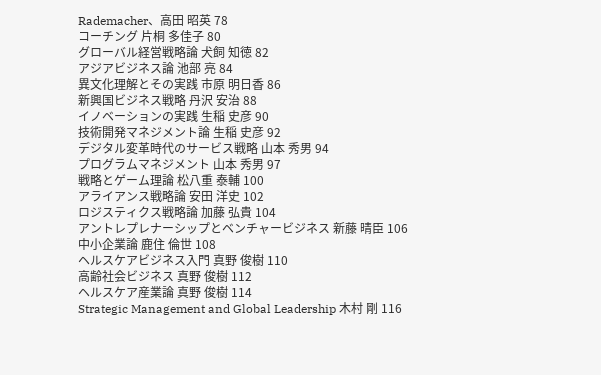Rademacher、高田 昭英 78
コーチング 片桐 多佳子 80
グローバル経営戦略論 犬飼 知徳 82
アジアビジネス論 池部 亮 84
異文化理解とその実践 市原 明日香 86
新興国ビジネス戦略 丹沢 安治 88
イノベーションの実践 生稲 史彦 90
技術開発マネジメント論 生稲 史彦 92
デジタル変革時代のサービス戦略 山本 秀男 94
プログラムマネジメント 山本 秀男 97
戦略とゲーム理論 松八重 泰輔 100
アライアンス戦略論 安田 洋史 102
ロジスティクス戦略論 加藤 弘貴 104
アントレプレナーシップとベンチャービジネス 新藤 晴臣 106
中小企業論 鹿住 倫世 108
ヘルスケアビジネス入門 真野 俊樹 110
高齢社会ビジネス 真野 俊樹 112
ヘルスケア産業論 真野 俊樹 114
Strategic Management and Global Leadership 木村 剛 116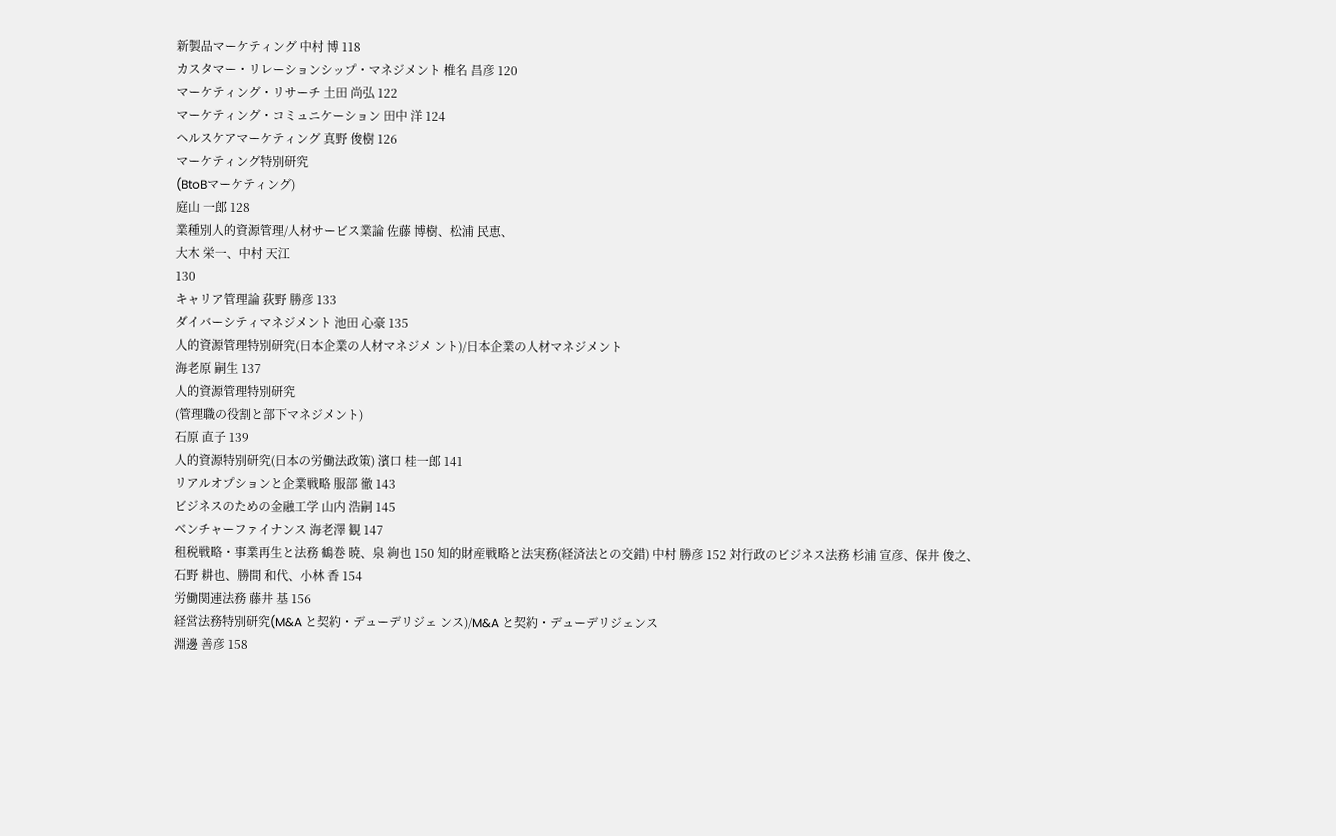新製品マーケティング 中村 博 118
カスタマー・リレーションシップ・マネジメント 椎名 昌彦 120
マーケティング・リサーチ 土田 尚弘 122
マーケティング・コミュニケーション 田中 洋 124
ヘルスケアマーケティング 真野 俊樹 126
マーケティング特別研究
(BtoBマーケティング)
庭山 一郎 128
業種別人的資源管理/人材サービス業論 佐藤 博樹、松浦 民恵、
大木 栄一、中村 天江
130
キャリア管理論 荻野 勝彦 133
ダイバーシティマネジメント 池田 心豪 135
人的資源管理特別研究(日本企業の人材マネジメ ント)/日本企業の人材マネジメント
海老原 嗣生 137
人的資源管理特別研究
(管理職の役割と部下マネジメント)
石原 直子 139
人的資源特別研究(日本の労働法政策) 濱口 桂一郎 141
リアルオプションと企業戦略 服部 徹 143
ビジネスのための金融工学 山内 浩嗣 145
ベンチャーファイナンス 海老澤 観 147
租税戦略・事業再生と法務 鶴巻 暁、泉 絢也 150 知的財産戦略と法実務(経済法との交錯) 中村 勝彦 152 対行政のビジネス法務 杉浦 宣彦、保井 俊之、
石野 耕也、勝間 和代、小林 香 154
労働関連法務 藤井 基 156
経営法務特別研究(M&A と契約・デューデリジェ ンス)/M&A と契約・デューデリジェンス
淵邊 善彦 158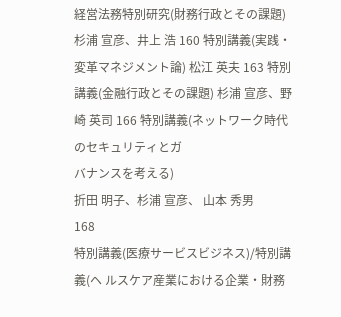経営法務特別研究(財務行政とその課題) 杉浦 宣彦、井上 浩 160 特別講義(実践・変革マネジメント論) 松江 英夫 163 特別講義(金融行政とその課題) 杉浦 宣彦、野崎 英司 166 特別講義(ネットワーク時代のセキュリティとガ
バナンスを考える)
折田 明子、杉浦 宣彦、 山本 秀男
168
特別講義(医療サービスビジネス)/特別講義(ヘ ルスケア産業における企業・財務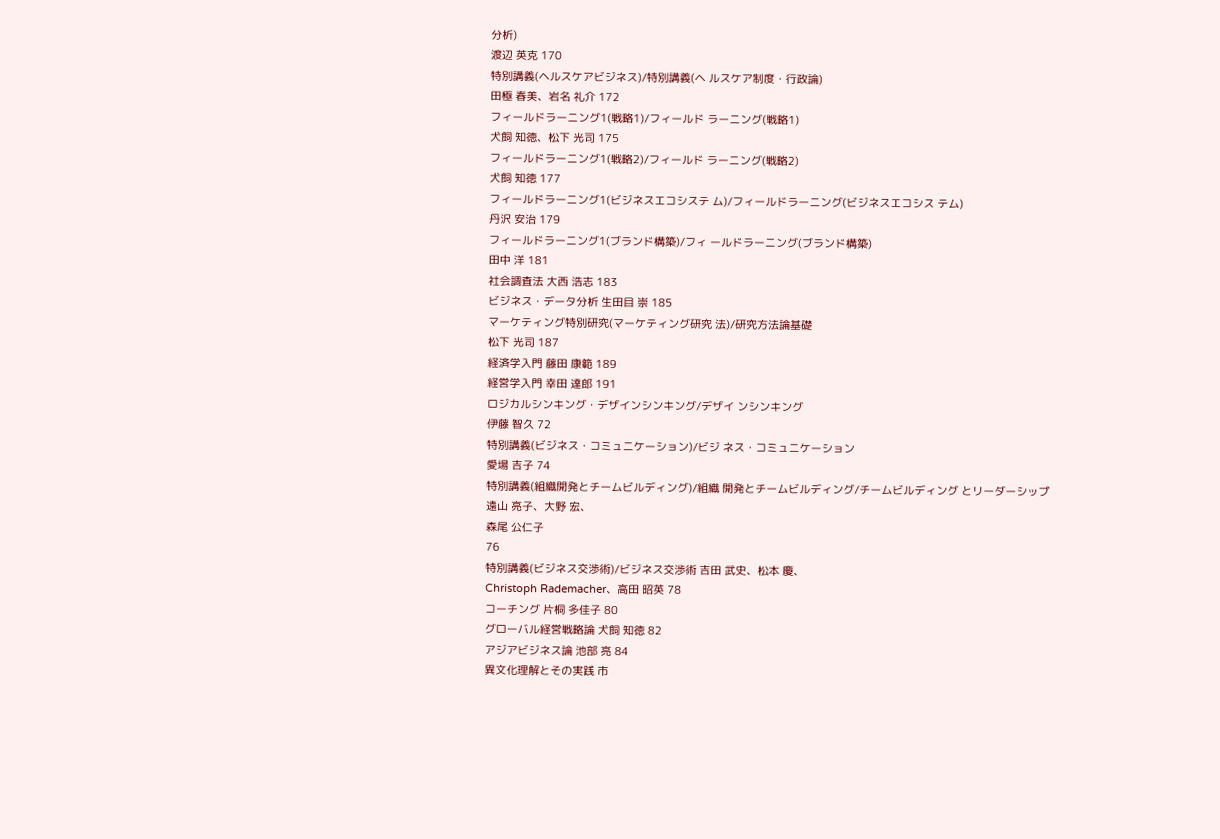分析)
渡辺 英克 170
特別講義(ヘルスケアビジネス)/特別講義(ヘ ルスケア制度・行政論)
田極 春美、岩名 礼介 172
フィールドラーニング1(戦略1)/フィールド ラーニング(戦略1)
犬飼 知徳、松下 光司 175
フィールドラーニング1(戦略2)/フィールド ラーニング(戦略2)
犬飼 知徳 177
フィールドラーニング1(ビジネスエコシステ ム)/フィールドラーニング(ビジネスエコシス テム)
丹沢 安治 179
フィールドラーニング1(ブランド構築)/フィ ールドラーニング(ブランド構築)
田中 洋 181
社会調査法 大西 浩志 183
ビジネス・データ分析 生田目 崇 185
マーケティング特別研究(マーケティング研究 法)/研究方法論基礎
松下 光司 187
経済学入門 藤田 康範 189
経営学入門 幸田 達郎 191
ロジカルシンキング・デザインシンキング/デザイ ンシンキング
伊藤 智久 72
特別講義(ビジネス・コミュニケーション)/ビジ ネス・コミュニケーション
愛場 吉子 74
特別講義(組織開発とチームビルディング)/組織 開発とチームビルディング/チームビルディング とリーダーシップ
遠山 亮子、大野 宏、
森尾 公仁子
76
特別講義(ビジネス交渉術)/ビジネス交渉術 吉田 武史、松本 慶、
Christoph Rademacher、高田 昭英 78
コーチング 片桐 多佳子 80
グローバル経営戦略論 犬飼 知徳 82
アジアビジネス論 池部 亮 84
異文化理解とその実践 市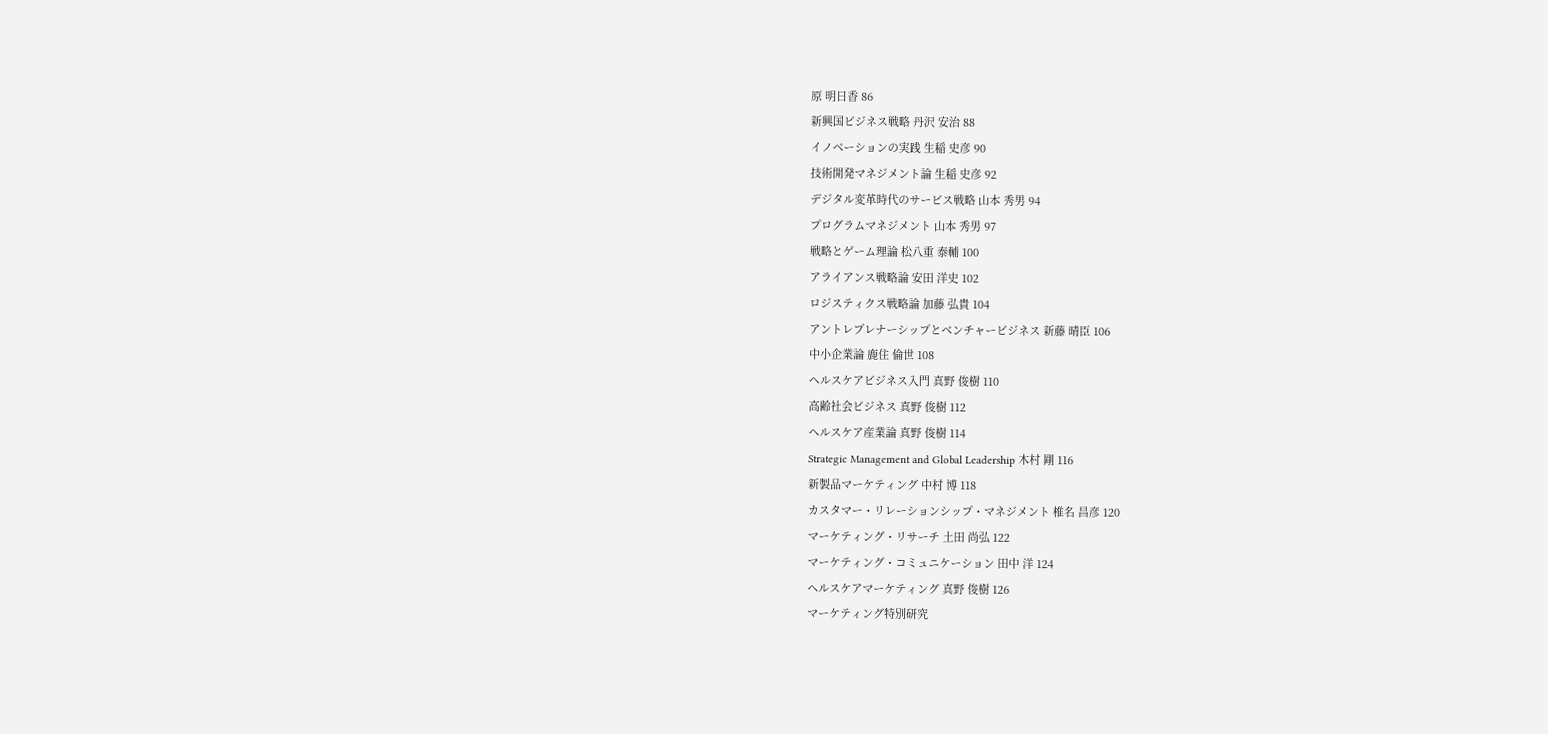原 明日香 86
新興国ビジネス戦略 丹沢 安治 88
イノベーションの実践 生稲 史彦 90
技術開発マネジメント論 生稲 史彦 92
デジタル変革時代のサービス戦略 山本 秀男 94
プログラムマネジメント 山本 秀男 97
戦略とゲーム理論 松八重 泰輔 100
アライアンス戦略論 安田 洋史 102
ロジスティクス戦略論 加藤 弘貴 104
アントレプレナーシップとベンチャービジネス 新藤 晴臣 106
中小企業論 鹿住 倫世 108
ヘルスケアビジネス入門 真野 俊樹 110
高齢社会ビジネス 真野 俊樹 112
ヘルスケア産業論 真野 俊樹 114
Strategic Management and Global Leadership 木村 剛 116
新製品マーケティング 中村 博 118
カスタマー・リレーションシップ・マネジメント 椎名 昌彦 120
マーケティング・リサーチ 土田 尚弘 122
マーケティング・コミュニケーション 田中 洋 124
ヘルスケアマーケティング 真野 俊樹 126
マーケティング特別研究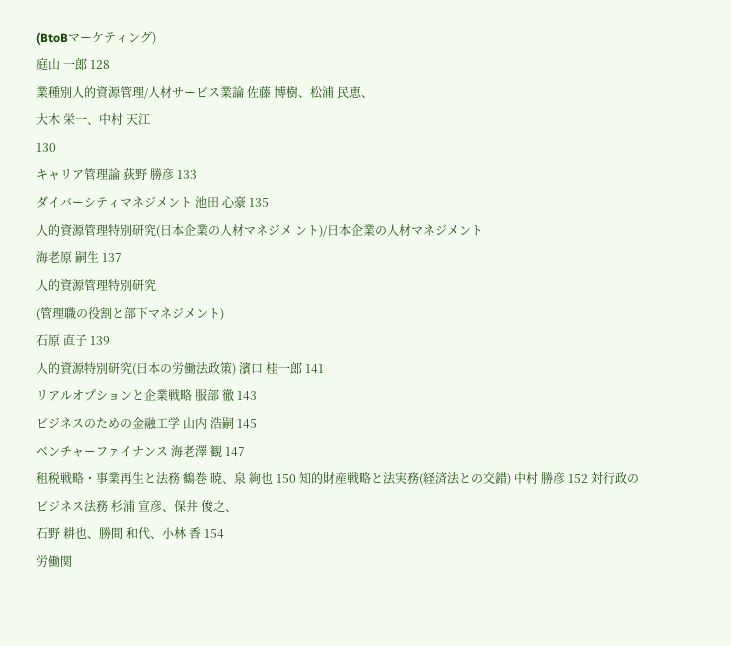(BtoBマーケティング)
庭山 一郎 128
業種別人的資源管理/人材サービス業論 佐藤 博樹、松浦 民恵、
大木 栄一、中村 天江
130
キャリア管理論 荻野 勝彦 133
ダイバーシティマネジメント 池田 心豪 135
人的資源管理特別研究(日本企業の人材マネジメ ント)/日本企業の人材マネジメント
海老原 嗣生 137
人的資源管理特別研究
(管理職の役割と部下マネジメント)
石原 直子 139
人的資源特別研究(日本の労働法政策) 濱口 桂一郎 141
リアルオプションと企業戦略 服部 徹 143
ビジネスのための金融工学 山内 浩嗣 145
ベンチャーファイナンス 海老澤 観 147
租税戦略・事業再生と法務 鶴巻 暁、泉 絢也 150 知的財産戦略と法実務(経済法との交錯) 中村 勝彦 152 対行政のビジネス法務 杉浦 宣彦、保井 俊之、
石野 耕也、勝間 和代、小林 香 154
労働関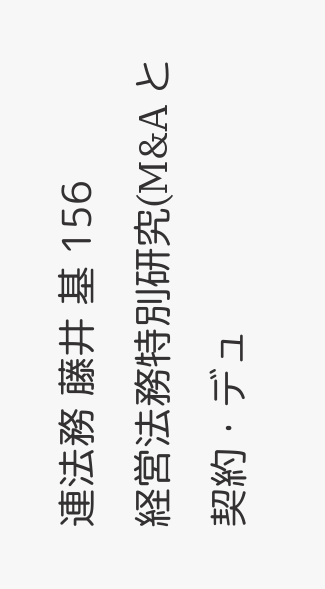連法務 藤井 基 156
経営法務特別研究(M&A と契約・デュ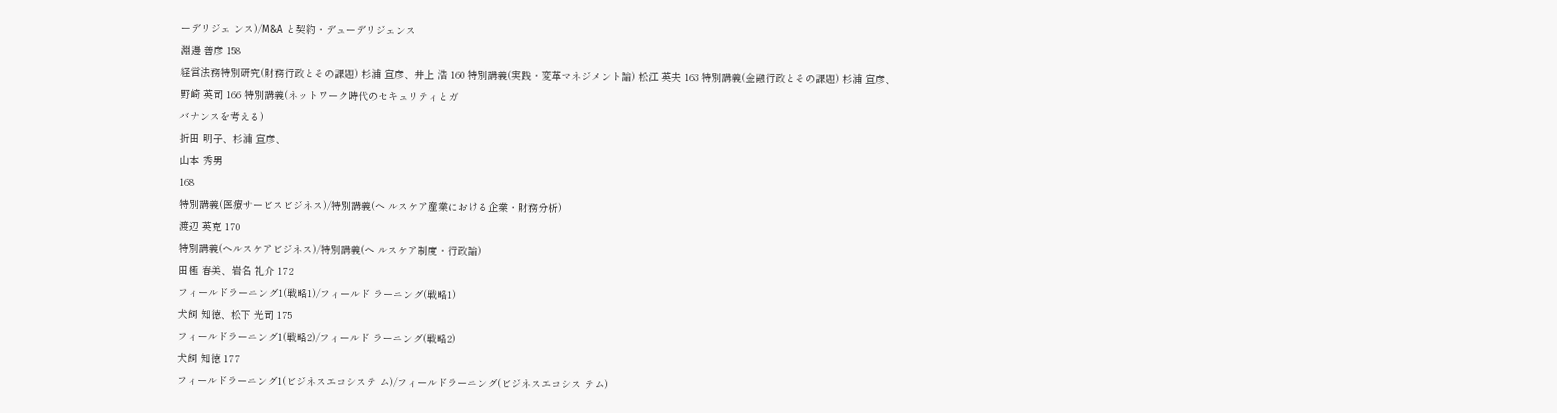ーデリジェ ンス)/M&A と契約・デューデリジェンス
淵邊 善彦 158
経営法務特別研究(財務行政とその課題) 杉浦 宣彦、井上 浩 160 特別講義(実践・変革マネジメント論) 松江 英夫 163 特別講義(金融行政とその課題) 杉浦 宣彦、野崎 英司 166 特別講義(ネットワーク時代のセキュリティとガ
バナンスを考える)
折田 明子、杉浦 宣彦、
山本 秀男
168
特別講義(医療サービスビジネス)/特別講義(ヘ ルスケア産業における企業・財務分析)
渡辺 英克 170
特別講義(ヘルスケアビジネス)/特別講義(ヘ ルスケア制度・行政論)
田極 春美、岩名 礼介 172
フィールドラーニング1(戦略1)/フィールド ラーニング(戦略1)
犬飼 知徳、松下 光司 175
フィールドラーニング1(戦略2)/フィールド ラーニング(戦略2)
犬飼 知徳 177
フィールドラーニング1(ビジネスエコシステ ム)/フィールドラーニング(ビジネスエコシス テム)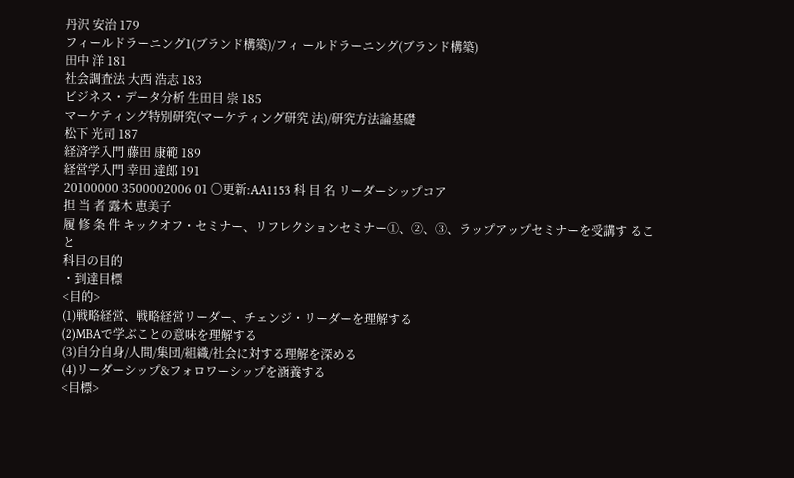丹沢 安治 179
フィールドラーニング1(ブランド構築)/フィ ールドラーニング(ブランド構築)
田中 洋 181
社会調査法 大西 浩志 183
ビジネス・データ分析 生田目 崇 185
マーケティング特別研究(マーケティング研究 法)/研究方法論基礎
松下 光司 187
経済学入門 藤田 康範 189
経営学入門 幸田 達郎 191
20100000 3500002006 01 〇更新:AA1153 科 目 名 リーダーシップコア
担 当 者 露木 恵美子
履 修 条 件 キックオフ・セミナー、リフレクションセミナー①、②、③、ラップアップセミナーを受講す ること
科目の目的
・到達目標
<目的>
(1)戦略経営、戦略経営リーダー、チェンジ・リーダーを理解する
(2)MBAで学ぶことの意味を理解する
(3)自分自身/人間/集団/組織/社会に対する理解を深める
(4)リーダーシップ&フォロワーシップを涵養する
<目標>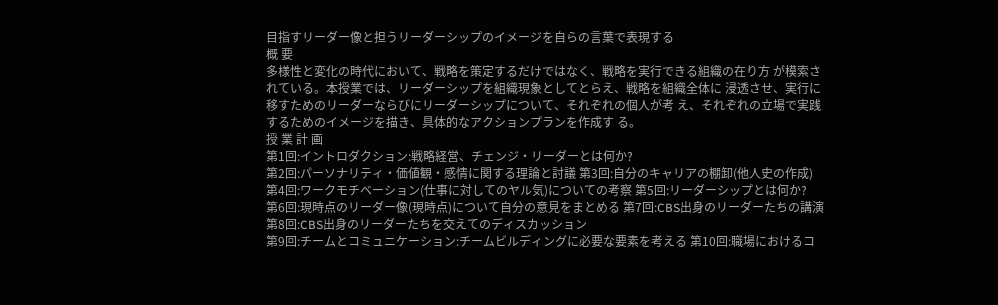目指すリーダー像と担うリーダーシップのイメージを自らの言葉で表現する
概 要
多様性と変化の時代において、戦略を策定するだけではなく、戦略を実行できる組織の在り方 が模索されている。本授業では、リーダーシップを組織現象としてとらえ、戦略を組織全体に 浸透させ、実行に移すためのリーダーならびにリーダーシップについて、それぞれの個人が考 え、それぞれの立場で実践するためのイメージを描き、具体的なアクションプランを作成す る。
授 業 計 画
第1回:イントロダクション:戦略経営、チェンジ・リーダーとは何か?
第2回:パーソナリティ・価値観・感情に関する理論と討議 第3回:自分のキャリアの棚卸(他人史の作成)
第4回:ワークモチベーション(仕事に対してのヤル気)についての考察 第5回:リーダーシップとは何か?
第6回:現時点のリーダー像(現時点)について自分の意見をまとめる 第7回:CBS出身のリーダーたちの講演
第8回:CBS出身のリーダーたちを交えてのディスカッション
第9回:チームとコミュニケーション:チームビルディングに必要な要素を考える 第10回:職場におけるコ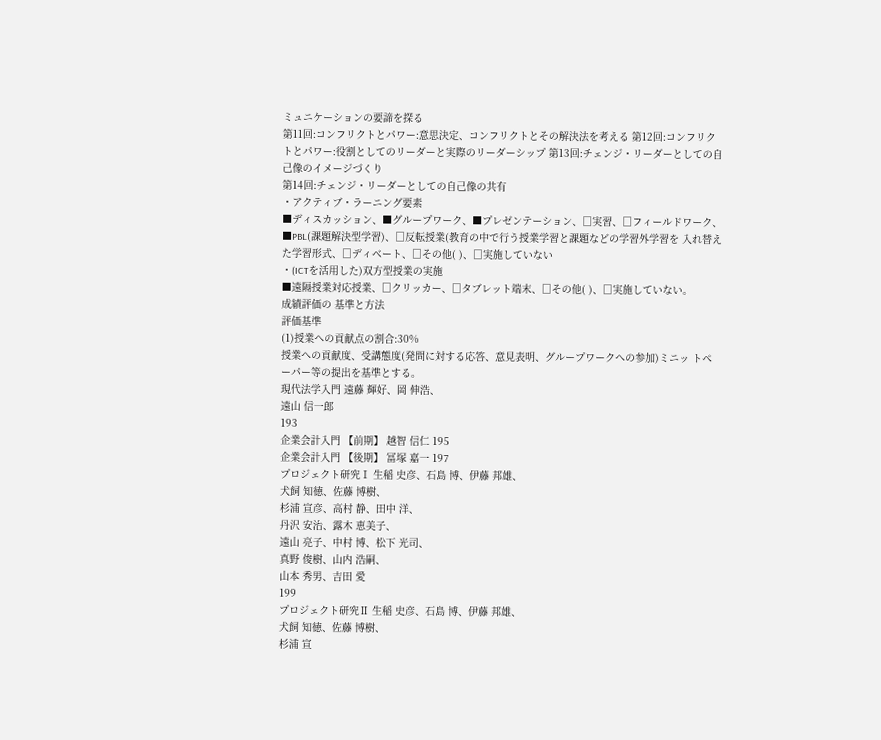ミュニケーションの要諦を探る
第11回:コンフリクトとパワー:意思決定、コンフリクトとその解決法を考える 第12回:コンフリクトとパワー:役割としてのリーダーと実際のリーダーシップ 第13回:チェンジ・リーダーとしての自己像のイメージづくり
第14回:チェンジ・リーダーとしての自己像の共有
・アクティブ・ラーニング要素
■ディスカッション、■グループワーク、■プレゼンテーション、□実習、□フィールドワーク、
■PBL(課題解決型学習)、□反転授業(教育の中で行う授業学習と課題などの学習外学習を 入れ替えた学習形式、□ディベート、□その他( )、□実施していない
・(ICTを活用した)双方型授業の実施
■遠隔授業対応授業、□クリッカー、□タブレット端末、□その他( )、□実施していない。
成績評価の 基準と方法
評価基準
(1)授業への貢献点の割合:30%
授業への貢献度、受講態度(発問に対する応答、意見表明、グループワークへの参加)ミニッ トペーパー等の提出を基準とする。
現代法学入門 遠藤 輝好、岡 伸浩、
遠山 信一郎
193
企業会計入門 【前期】 越智 信仁 195
企業会計入門 【後期】 冨塚 嘉一 197
プロジェクト研究Ⅰ 生稲 史彦、石島 博、伊藤 邦雄、
犬飼 知徳、佐藤 博樹、
杉浦 宣彦、高村 静、田中 洋、
丹沢 安治、露木 恵美子、
遠山 亮子、中村 博、松下 光司、
真野 俊樹、山内 浩嗣、
山本 秀男、吉田 愛
199
プロジェクト研究Ⅱ 生稲 史彦、石島 博、伊藤 邦雄、
犬飼 知徳、佐藤 博樹、
杉浦 宣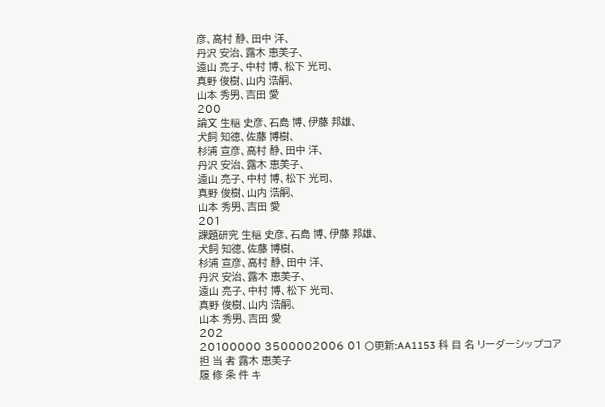彦、高村 静、田中 洋、
丹沢 安治、露木 恵美子、
遠山 亮子、中村 博、松下 光司、
真野 俊樹、山内 浩嗣、
山本 秀男、吉田 愛
200
論文 生稲 史彦、石島 博、伊藤 邦雄、
犬飼 知徳、佐藤 博樹、
杉浦 宣彦、高村 静、田中 洋、
丹沢 安治、露木 恵美子、
遠山 亮子、中村 博、松下 光司、
真野 俊樹、山内 浩嗣、
山本 秀男、吉田 愛
201
課題研究 生稲 史彦、石島 博、伊藤 邦雄、
犬飼 知徳、佐藤 博樹、
杉浦 宣彦、高村 静、田中 洋、
丹沢 安治、露木 恵美子、
遠山 亮子、中村 博、松下 光司、
真野 俊樹、山内 浩嗣、
山本 秀男、吉田 愛
202
20100000 3500002006 01 〇更新:AA1153 科 目 名 リーダーシップコア
担 当 者 露木 恵美子
履 修 条 件 キ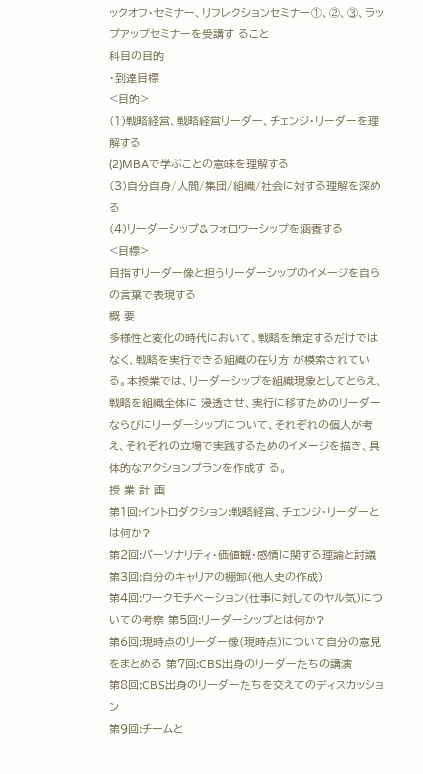ックオフ・セミナー、リフレクションセミナー①、②、③、ラップアップセミナーを受講す ること
科目の目的
・到達目標
<目的>
(1)戦略経営、戦略経営リーダー、チェンジ・リーダーを理解する
(2)MBAで学ぶことの意味を理解する
(3)自分自身/人間/集団/組織/社会に対する理解を深める
(4)リーダーシップ&フォロワーシップを涵養する
<目標>
目指すリーダー像と担うリーダーシップのイメージを自らの言葉で表現する
概 要
多様性と変化の時代において、戦略を策定するだけではなく、戦略を実行できる組織の在り方 が模索されている。本授業では、リーダーシップを組織現象としてとらえ、戦略を組織全体に 浸透させ、実行に移すためのリーダーならびにリーダーシップについて、それぞれの個人が考 え、それぞれの立場で実践するためのイメージを描き、具体的なアクションプランを作成す る。
授 業 計 画
第1回:イントロダクション:戦略経営、チェンジ・リーダーとは何か?
第2回:パーソナリティ・価値観・感情に関する理論と討議 第3回:自分のキャリアの棚卸(他人史の作成)
第4回:ワークモチベーション(仕事に対してのヤル気)についての考察 第5回:リーダーシップとは何か?
第6回:現時点のリーダー像(現時点)について自分の意見をまとめる 第7回:CBS出身のリーダーたちの講演
第8回:CBS出身のリーダーたちを交えてのディスカッション
第9回:チームと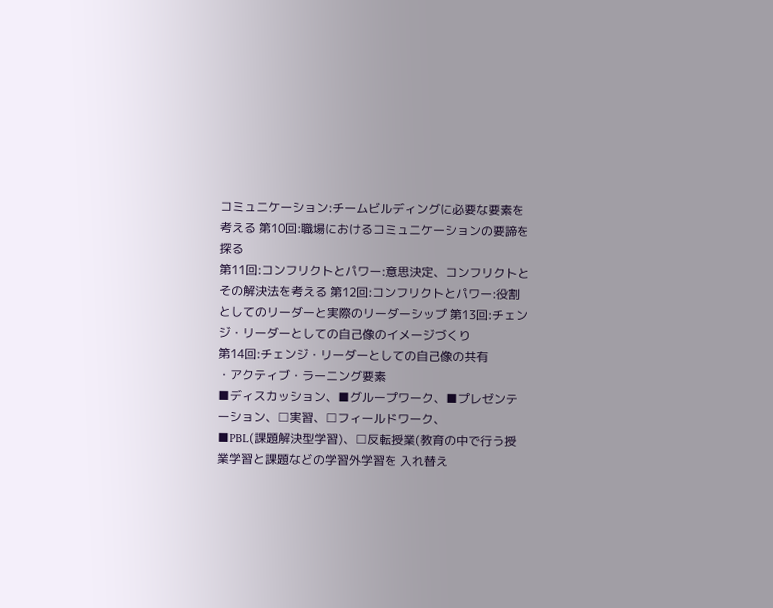コミュニケーション:チームビルディングに必要な要素を考える 第10回:職場におけるコミュニケーションの要諦を探る
第11回:コンフリクトとパワー:意思決定、コンフリクトとその解決法を考える 第12回:コンフリクトとパワー:役割としてのリーダーと実際のリーダーシップ 第13回:チェンジ・リーダーとしての自己像のイメージづくり
第14回:チェンジ・リーダーとしての自己像の共有
・アクティブ・ラーニング要素
■ディスカッション、■グループワーク、■プレゼンテーション、□実習、□フィールドワーク、
■PBL(課題解決型学習)、□反転授業(教育の中で行う授業学習と課題などの学習外学習を 入れ替え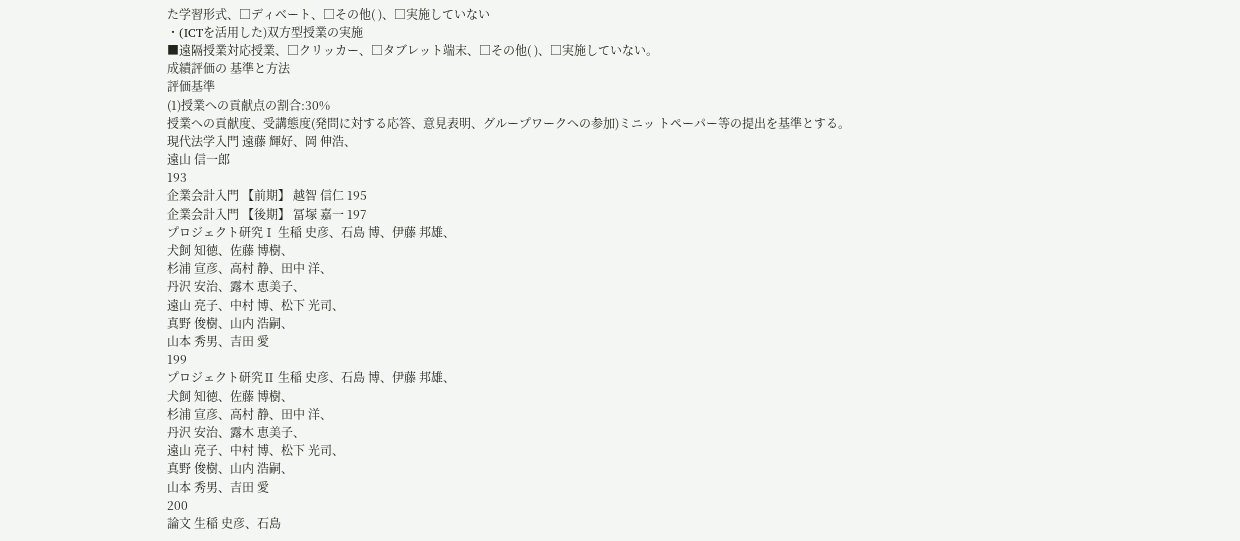た学習形式、□ディベート、□その他( )、□実施していない
・(ICTを活用した)双方型授業の実施
■遠隔授業対応授業、□クリッカー、□タブレット端末、□その他( )、□実施していない。
成績評価の 基準と方法
評価基準
(1)授業への貢献点の割合:30%
授業への貢献度、受講態度(発問に対する応答、意見表明、グループワークへの参加)ミニッ トペーパー等の提出を基準とする。
現代法学入門 遠藤 輝好、岡 伸浩、
遠山 信一郎
193
企業会計入門 【前期】 越智 信仁 195
企業会計入門 【後期】 冨塚 嘉一 197
プロジェクト研究Ⅰ 生稲 史彦、石島 博、伊藤 邦雄、
犬飼 知徳、佐藤 博樹、
杉浦 宣彦、高村 静、田中 洋、
丹沢 安治、露木 恵美子、
遠山 亮子、中村 博、松下 光司、
真野 俊樹、山内 浩嗣、
山本 秀男、吉田 愛
199
プロジェクト研究Ⅱ 生稲 史彦、石島 博、伊藤 邦雄、
犬飼 知徳、佐藤 博樹、
杉浦 宣彦、高村 静、田中 洋、
丹沢 安治、露木 恵美子、
遠山 亮子、中村 博、松下 光司、
真野 俊樹、山内 浩嗣、
山本 秀男、吉田 愛
200
論文 生稲 史彦、石島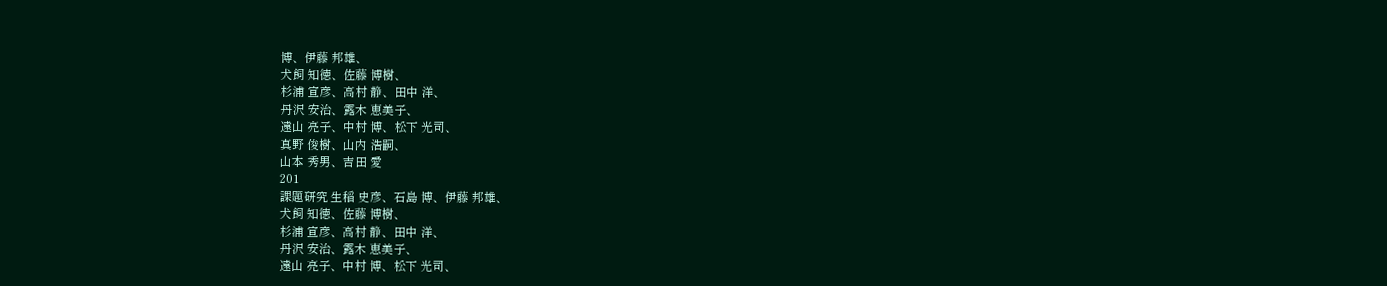博、伊藤 邦雄、
犬飼 知徳、佐藤 博樹、
杉浦 宣彦、高村 静、田中 洋、
丹沢 安治、露木 恵美子、
遠山 亮子、中村 博、松下 光司、
真野 俊樹、山内 浩嗣、
山本 秀男、吉田 愛
201
課題研究 生稲 史彦、石島 博、伊藤 邦雄、
犬飼 知徳、佐藤 博樹、
杉浦 宣彦、高村 静、田中 洋、
丹沢 安治、露木 恵美子、
遠山 亮子、中村 博、松下 光司、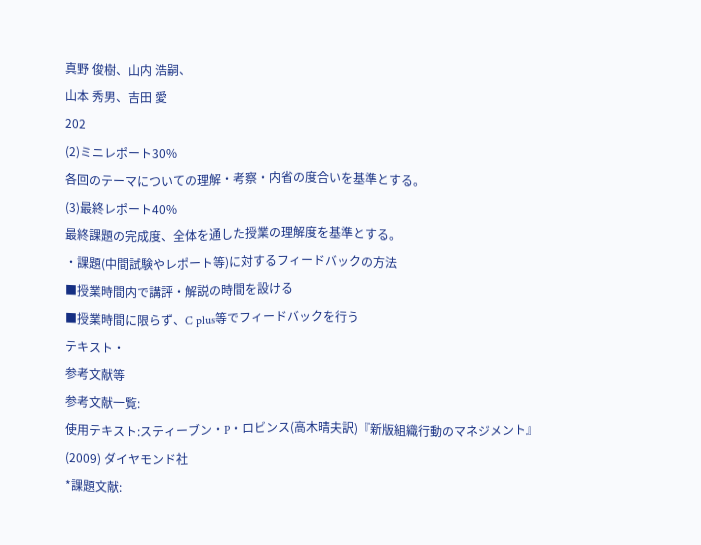真野 俊樹、山内 浩嗣、
山本 秀男、吉田 愛
202
(2)ミニレポート30%
各回のテーマについての理解・考察・内省の度合いを基準とする。
(3)最終レポート40%
最終課題の完成度、全体を通した授業の理解度を基準とする。
・課題(中間試験やレポート等)に対するフィードバックの方法
■授業時間内で講評・解説の時間を設ける
■授業時間に限らず、C plus等でフィードバックを行う
テキスト・
参考文献等
参考文献一覧:
使用テキスト:スティーブン・P・ロビンス(高木晴夫訳)『新版組織行動のマネジメント』
(2009) ダイヤモンド社
*課題文献: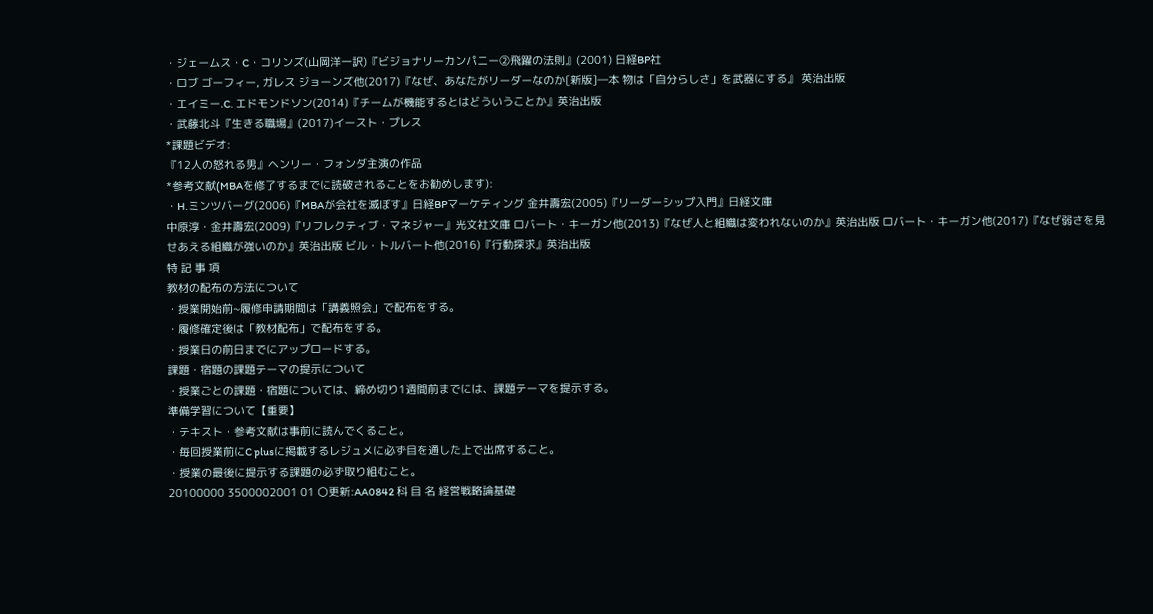・ジェームス・C・コリンズ(山岡洋一訳)『ビジョナリーカンパニー②飛躍の法則』(2001) 日経BP社
・ロブ ゴーフィー, ガレス ジョーンズ他(2017)『なぜ、あなたがリーダーなのか[新版]―本 物は「自分らしさ」を武器にする』 英治出版
・エイミー.C. エドモンドソン(2014)『チームが機能するとはどういうことか』英治出版
・武藤北斗『生きる職場』(2017)イースト・プレス
*課題ビデオ:
『12人の怒れる男』ヘンリー・フォンダ主演の作品
*参考文献(MBAを修了するまでに読破されることをお勧めします):
・H.ミンツバーグ(2006)『MBAが会社を滅ぼす』日経BPマーケティング 金井壽宏(2005)『リーダーシップ入門』日経文庫
中原淳・金井壽宏(2009)『リフレクティブ・マネジャー』光文社文庫 ロバート・キーガン他(2013)『なぜ人と組織は変われないのか』英治出版 ロバート・キーガン他(2017)『なぜ弱さを見せあえる組織が強いのか』英治出版 ビル・トルバート他(2016)『行動探求』英治出版
特 記 事 項
教材の配布の方法について
・授業開始前~履修申請期間は「講義照会」で配布をする。
・履修確定後は「教材配布」で配布をする。
・授業日の前日までにアップロードする。
課題・宿題の課題テーマの提示について
・授業ごとの課題・宿題については、締め切り1週間前までには、課題テーマを提示する。
準備学習について【重要】
・テキスト・参考文献は事前に読んでくること。
・毎回授業前にC plusに掲載するレジュメに必ず目を通した上で出席すること。
・授業の最後に提示する課題の必ず取り組むこと。
20100000 3500002001 01 〇更新:AA0842 科 目 名 経営戦略論基礎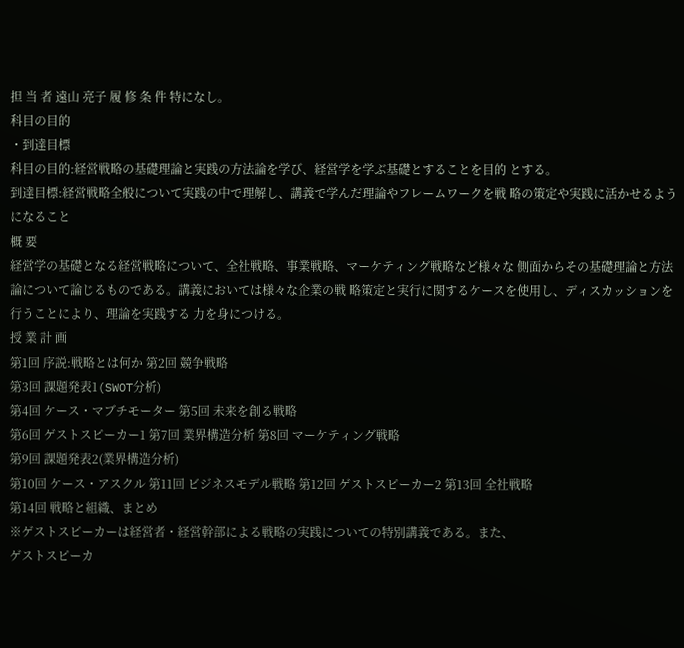担 当 者 遠山 亮子 履 修 条 件 特になし。
科目の目的
・到達目標
科目の目的:経営戦略の基礎理論と実践の方法論を学び、経営学を学ぶ基礎とすることを目的 とする。
到達目標:経営戦略全般について実践の中で理解し、講義で学んだ理論やフレームワークを戦 略の策定や実践に活かせるようになること
概 要
経営学の基礎となる経営戦略について、全社戦略、事業戦略、マーケティング戦略など様々な 側面からその基礎理論と方法論について論じるものである。講義においては様々な企業の戦 略策定と実行に関するケースを使用し、ディスカッションを行うことにより、理論を実践する 力を身につける。
授 業 計 画
第1回 序説:戦略とは何か 第2回 競争戦略
第3回 課題発表1(SWOT分析)
第4回 ケース・マブチモーター 第5回 未来を創る戦略
第6回 ゲストスピーカー1 第7回 業界構造分析 第8回 マーケティング戦略
第9回 課題発表2(業界構造分析)
第10回 ケース・アスクル 第11回 ビジネスモデル戦略 第12回 ゲストスピーカー2 第13回 全社戦略
第14回 戦略と組織、まとめ
※ゲストスピーカーは経営者・経営幹部による戦略の実践についての特別講義である。また、
ゲストスピーカ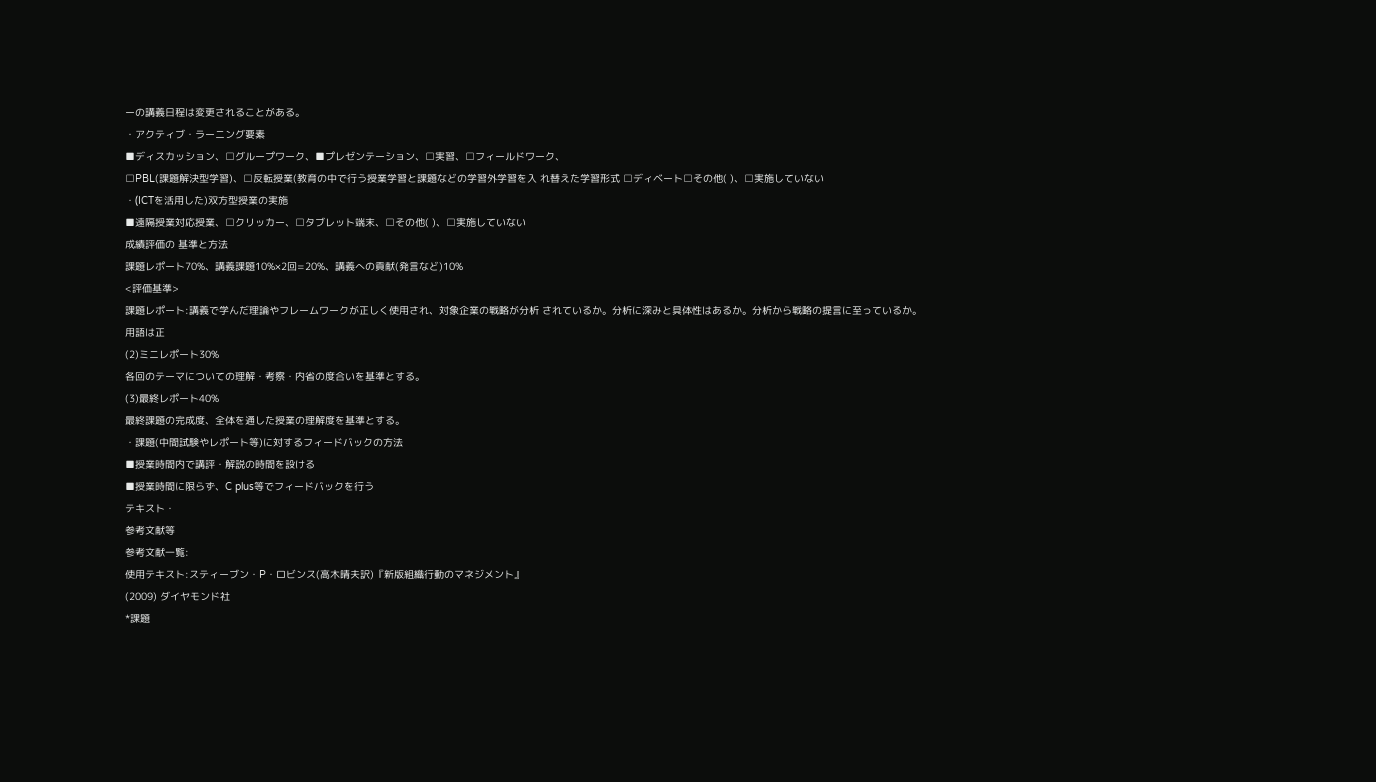ーの講義日程は変更されることがある。
・アクティブ・ラーニング要素
■ディスカッション、□グループワーク、■プレゼンテーション、□実習、□フィールドワーク、
□PBL(課題解決型学習)、□反転授業(教育の中で行う授業学習と課題などの学習外学習を入 れ替えた学習形式 □ディベート□その他( )、□実施していない
・(ICTを活用した)双方型授業の実施
■遠隔授業対応授業、□クリッカー、□タブレット端末、□その他( )、□実施していない
成績評価の 基準と方法
課題レポート70%、講義課題10%×2回=20%、講義への貢献(発言など)10%
<評価基準>
課題レポート:講義で学んだ理論やフレームワークが正しく使用され、対象企業の戦略が分析 されているか。分析に深みと具体性はあるか。分析から戦略の提言に至っているか。用語は正
(2)ミニレポート30%
各回のテーマについての理解・考察・内省の度合いを基準とする。
(3)最終レポート40%
最終課題の完成度、全体を通した授業の理解度を基準とする。
・課題(中間試験やレポート等)に対するフィードバックの方法
■授業時間内で講評・解説の時間を設ける
■授業時間に限らず、C plus等でフィードバックを行う
テキスト・
参考文献等
参考文献一覧:
使用テキスト:スティーブン・P・ロビンス(高木晴夫訳)『新版組織行動のマネジメント』
(2009) ダイヤモンド社
*課題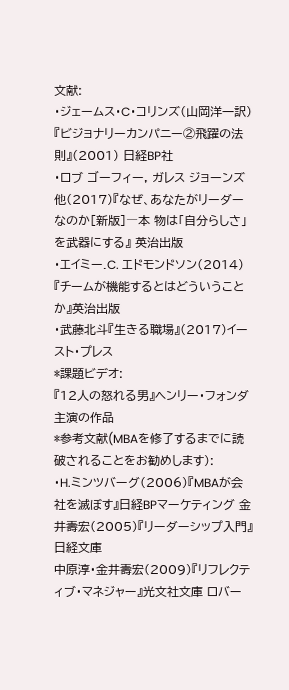文献:
・ジェームス・C・コリンズ(山岡洋一訳)『ビジョナリーカンパニー②飛躍の法則』(2001) 日経BP社
・ロブ ゴーフィー, ガレス ジョーンズ他(2017)『なぜ、あなたがリーダーなのか[新版]―本 物は「自分らしさ」を武器にする』 英治出版
・エイミー.C. エドモンドソン(2014)『チームが機能するとはどういうことか』英治出版
・武藤北斗『生きる職場』(2017)イースト・プレス
*課題ビデオ:
『12人の怒れる男』ヘンリー・フォンダ主演の作品
*参考文献(MBAを修了するまでに読破されることをお勧めします):
・H.ミンツバーグ(2006)『MBAが会社を滅ぼす』日経BPマーケティング 金井壽宏(2005)『リーダーシップ入門』日経文庫
中原淳・金井壽宏(2009)『リフレクティブ・マネジャー』光文社文庫 ロバー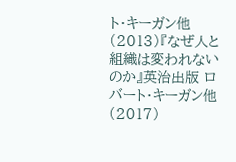ト・キーガン他(2013)『なぜ人と組織は変われないのか』英治出版 ロバート・キーガン他(2017)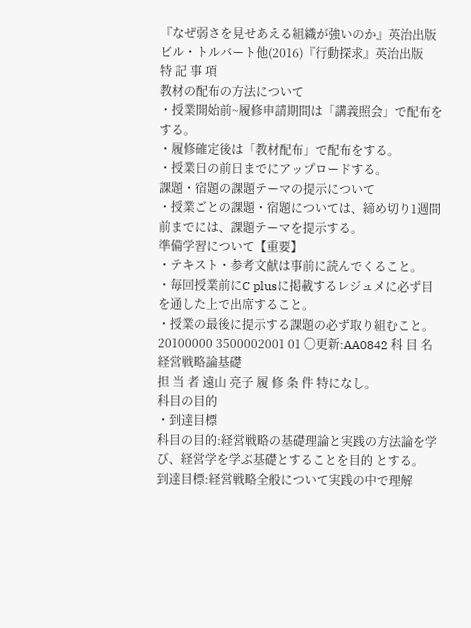『なぜ弱さを見せあえる組織が強いのか』英治出版 ビル・トルバート他(2016)『行動探求』英治出版
特 記 事 項
教材の配布の方法について
・授業開始前~履修申請期間は「講義照会」で配布をする。
・履修確定後は「教材配布」で配布をする。
・授業日の前日までにアップロードする。
課題・宿題の課題テーマの提示について
・授業ごとの課題・宿題については、締め切り1週間前までには、課題テーマを提示する。
準備学習について【重要】
・テキスト・参考文献は事前に読んでくること。
・毎回授業前にC plusに掲載するレジュメに必ず目を通した上で出席すること。
・授業の最後に提示する課題の必ず取り組むこと。
20100000 3500002001 01 〇更新:AA0842 科 目 名 経営戦略論基礎
担 当 者 遠山 亮子 履 修 条 件 特になし。
科目の目的
・到達目標
科目の目的:経営戦略の基礎理論と実践の方法論を学び、経営学を学ぶ基礎とすることを目的 とする。
到達目標:経営戦略全般について実践の中で理解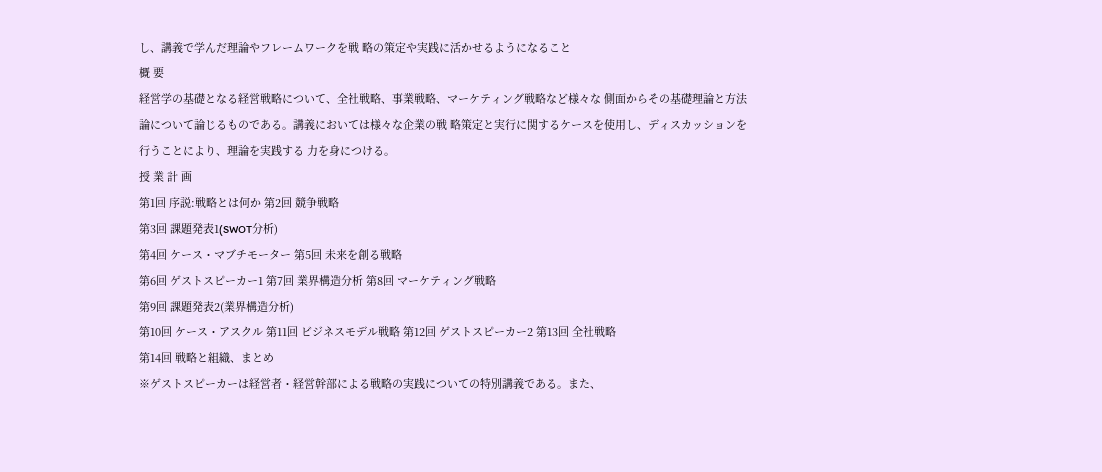し、講義で学んだ理論やフレームワークを戦 略の策定や実践に活かせるようになること
概 要
経営学の基礎となる経営戦略について、全社戦略、事業戦略、マーケティング戦略など様々な 側面からその基礎理論と方法論について論じるものである。講義においては様々な企業の戦 略策定と実行に関するケースを使用し、ディスカッションを行うことにより、理論を実践する 力を身につける。
授 業 計 画
第1回 序説:戦略とは何か 第2回 競争戦略
第3回 課題発表1(SWOT分析)
第4回 ケース・マブチモーター 第5回 未来を創る戦略
第6回 ゲストスピーカー1 第7回 業界構造分析 第8回 マーケティング戦略
第9回 課題発表2(業界構造分析)
第10回 ケース・アスクル 第11回 ビジネスモデル戦略 第12回 ゲストスピーカー2 第13回 全社戦略
第14回 戦略と組織、まとめ
※ゲストスピーカーは経営者・経営幹部による戦略の実践についての特別講義である。また、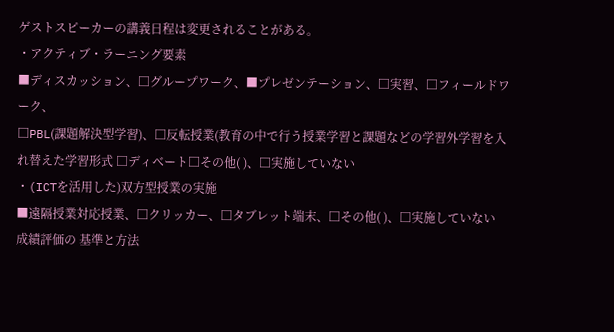ゲストスピーカーの講義日程は変更されることがある。
・アクティブ・ラーニング要素
■ディスカッション、□グループワーク、■プレゼンテーション、□実習、□フィールドワーク、
□PBL(課題解決型学習)、□反転授業(教育の中で行う授業学習と課題などの学習外学習を入 れ替えた学習形式 □ディベート□その他( )、□実施していない
・(ICTを活用した)双方型授業の実施
■遠隔授業対応授業、□クリッカー、□タブレット端末、□その他( )、□実施していない
成績評価の 基準と方法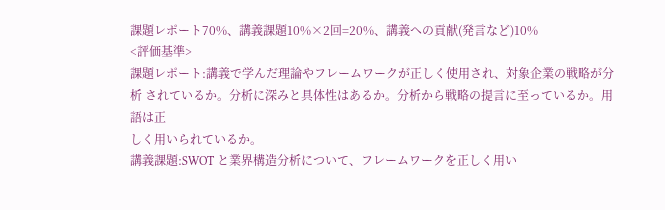課題レポート70%、講義課題10%×2回=20%、講義への貢献(発言など)10%
<評価基準>
課題レポート:講義で学んだ理論やフレームワークが正しく使用され、対象企業の戦略が分析 されているか。分析に深みと具体性はあるか。分析から戦略の提言に至っているか。用語は正
しく用いられているか。
講義課題:SWOT と業界構造分析について、フレームワークを正しく用い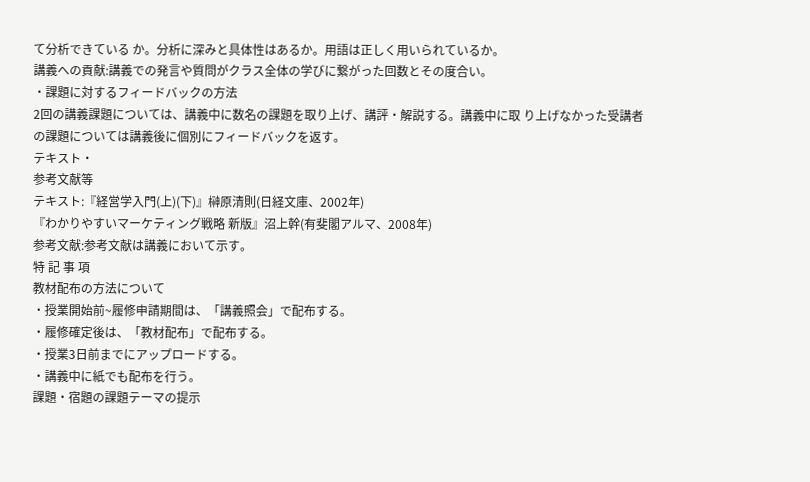て分析できている か。分析に深みと具体性はあるか。用語は正しく用いられているか。
講義への貢献:講義での発言や質問がクラス全体の学びに繋がった回数とその度合い。
・課題に対するフィードバックの方法
2回の講義課題については、講義中に数名の課題を取り上げ、講評・解説する。講義中に取 り上げなかった受講者の課題については講義後に個別にフィードバックを返す。
テキスト・
参考文献等
テキスト:『経営学入門(上)(下)』榊原清則(日経文庫、2002年)
『わかりやすいマーケティング戦略 新版』沼上幹(有斐閣アルマ、2008年)
参考文献:参考文献は講義において示す。
特 記 事 項
教材配布の方法について
・授業開始前~履修申請期間は、「講義照会」で配布する。
・履修確定後は、「教材配布」で配布する。
・授業3日前までにアップロードする。
・講義中に紙でも配布を行う。
課題・宿題の課題テーマの提示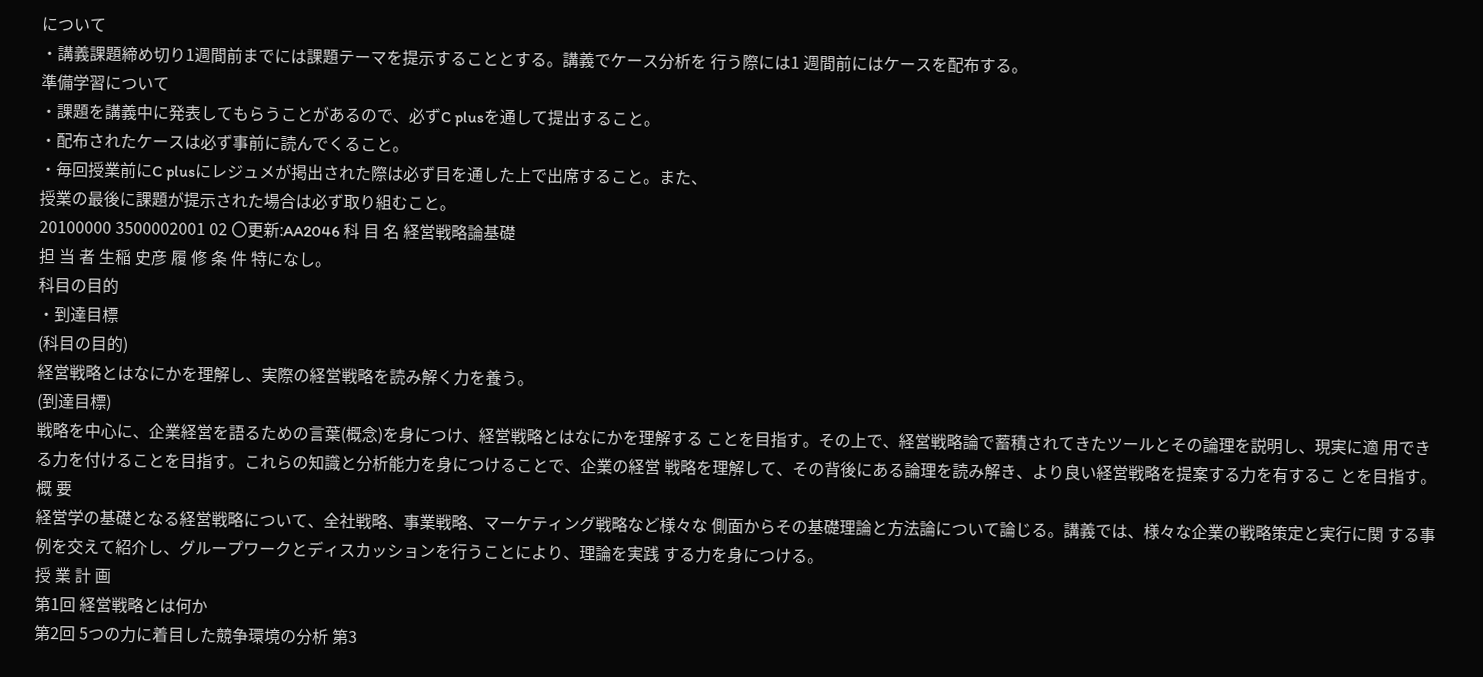について
・講義課題締め切り1週間前までには課題テーマを提示することとする。講義でケース分析を 行う際には1 週間前にはケースを配布する。
準備学習について
・課題を講義中に発表してもらうことがあるので、必ずC plusを通して提出すること。
・配布されたケースは必ず事前に読んでくること。
・毎回授業前にC plusにレジュメが掲出された際は必ず目を通した上で出席すること。また、
授業の最後に課題が提示された場合は必ず取り組むこと。
20100000 3500002001 02 〇更新:AA2046 科 目 名 経営戦略論基礎
担 当 者 生稲 史彦 履 修 条 件 特になし。
科目の目的
・到達目標
(科目の目的)
経営戦略とはなにかを理解し、実際の経営戦略を読み解く力を養う。
(到達目標)
戦略を中心に、企業経営を語るための言葉(概念)を身につけ、経営戦略とはなにかを理解する ことを目指す。その上で、経営戦略論で蓄積されてきたツールとその論理を説明し、現実に適 用できる力を付けることを目指す。これらの知識と分析能力を身につけることで、企業の経営 戦略を理解して、その背後にある論理を読み解き、より良い経営戦略を提案する力を有するこ とを目指す。
概 要
経営学の基礎となる経営戦略について、全社戦略、事業戦略、マーケティング戦略など様々な 側面からその基礎理論と方法論について論じる。講義では、様々な企業の戦略策定と実行に関 する事例を交えて紹介し、グループワークとディスカッションを行うことにより、理論を実践 する力を身につける。
授 業 計 画
第1回 経営戦略とは何か
第2回 5つの力に着目した競争環境の分析 第3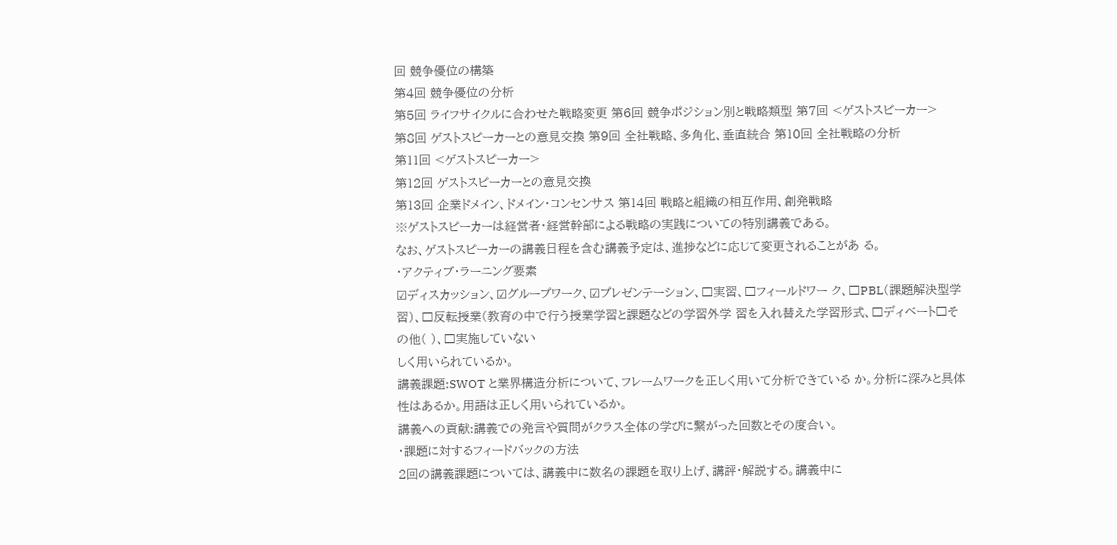回 競争優位の構築
第4回 競争優位の分析
第5回 ライフサイクルに合わせた戦略変更 第6回 競争ポジション別と戦略類型 第7回 <ゲストスピーカー>
第8回 ゲストスピーカーとの意見交換 第9回 全社戦略、多角化、垂直統合 第10回 全社戦略の分析
第11回 <ゲストスピーカー>
第12回 ゲストスピーカーとの意見交換
第13回 企業ドメイン、ドメイン・コンセンサス 第14回 戦略と組織の相互作用、創発戦略
※ゲストスピーカーは経営者・経営幹部による戦略の実践についての特別講義である。
なお、ゲストスピーカーの講義日程を含む講義予定は、進捗などに応じて変更されることがあ る。
・アクティブ・ラーニング要素
☑ディスカッション、☑グループワーク、☑プレゼンテーション、□実習、□フィールドワー ク、□PBL(課題解決型学習)、□反転授業(教育の中で行う授業学習と課題などの学習外学 習を入れ替えた学習形式、□ディベート□その他( )、□実施していない
しく用いられているか。
講義課題:SWOT と業界構造分析について、フレームワークを正しく用いて分析できている か。分析に深みと具体性はあるか。用語は正しく用いられているか。
講義への貢献:講義での発言や質問がクラス全体の学びに繋がった回数とその度合い。
・課題に対するフィードバックの方法
2回の講義課題については、講義中に数名の課題を取り上げ、講評・解説する。講義中に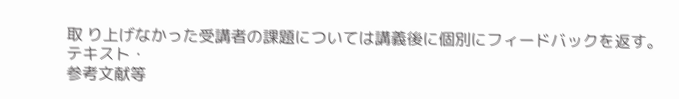取 り上げなかった受講者の課題については講義後に個別にフィードバックを返す。
テキスト・
参考文献等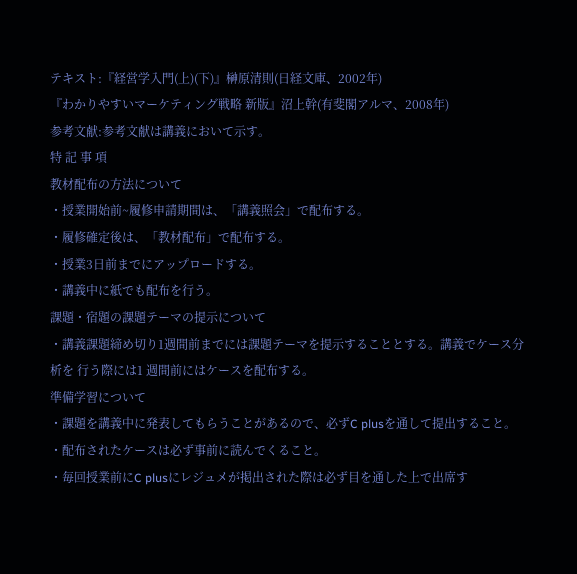テキスト:『経営学入門(上)(下)』榊原清則(日経文庫、2002年)
『わかりやすいマーケティング戦略 新版』沼上幹(有斐閣アルマ、2008年)
参考文献:参考文献は講義において示す。
特 記 事 項
教材配布の方法について
・授業開始前~履修申請期間は、「講義照会」で配布する。
・履修確定後は、「教材配布」で配布する。
・授業3日前までにアップロードする。
・講義中に紙でも配布を行う。
課題・宿題の課題テーマの提示について
・講義課題締め切り1週間前までには課題テーマを提示することとする。講義でケース分析を 行う際には1 週間前にはケースを配布する。
準備学習について
・課題を講義中に発表してもらうことがあるので、必ずC plusを通して提出すること。
・配布されたケースは必ず事前に読んでくること。
・毎回授業前にC plusにレジュメが掲出された際は必ず目を通した上で出席す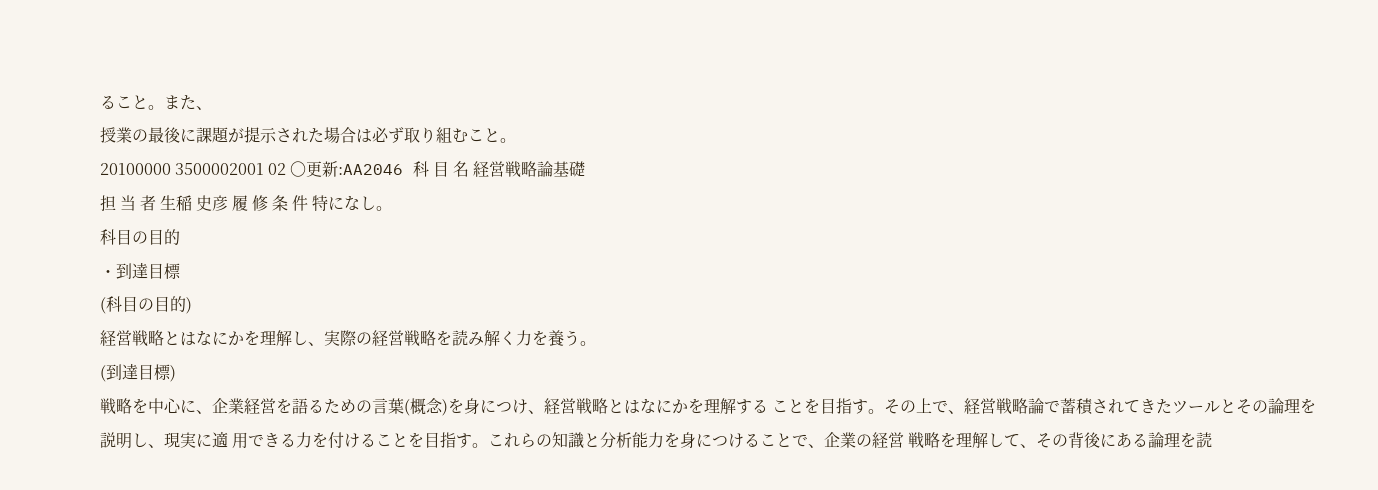ること。また、
授業の最後に課題が提示された場合は必ず取り組むこと。
20100000 3500002001 02 〇更新:AA2046 科 目 名 経営戦略論基礎
担 当 者 生稲 史彦 履 修 条 件 特になし。
科目の目的
・到達目標
(科目の目的)
経営戦略とはなにかを理解し、実際の経営戦略を読み解く力を養う。
(到達目標)
戦略を中心に、企業経営を語るための言葉(概念)を身につけ、経営戦略とはなにかを理解する ことを目指す。その上で、経営戦略論で蓄積されてきたツールとその論理を説明し、現実に適 用できる力を付けることを目指す。これらの知識と分析能力を身につけることで、企業の経営 戦略を理解して、その背後にある論理を読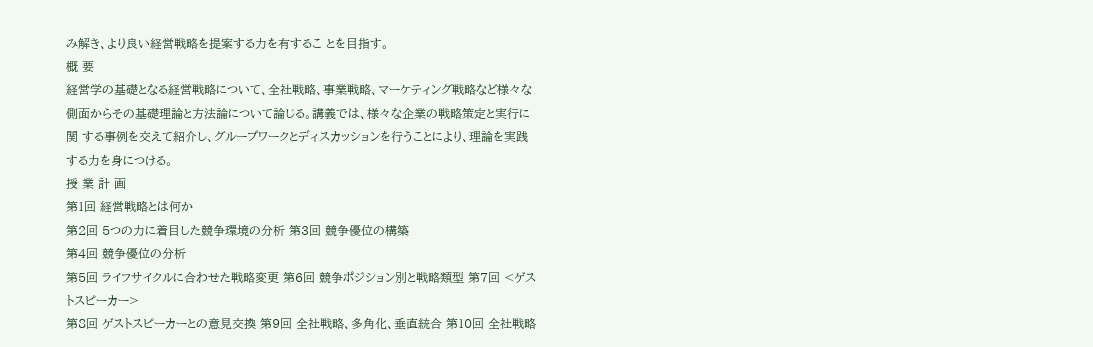み解き、より良い経営戦略を提案する力を有するこ とを目指す。
概 要
経営学の基礎となる経営戦略について、全社戦略、事業戦略、マーケティング戦略など様々な 側面からその基礎理論と方法論について論じる。講義では、様々な企業の戦略策定と実行に関 する事例を交えて紹介し、グループワークとディスカッションを行うことにより、理論を実践 する力を身につける。
授 業 計 画
第1回 経営戦略とは何か
第2回 5つの力に着目した競争環境の分析 第3回 競争優位の構築
第4回 競争優位の分析
第5回 ライフサイクルに合わせた戦略変更 第6回 競争ポジション別と戦略類型 第7回 <ゲストスピーカー>
第8回 ゲストスピーカーとの意見交換 第9回 全社戦略、多角化、垂直統合 第10回 全社戦略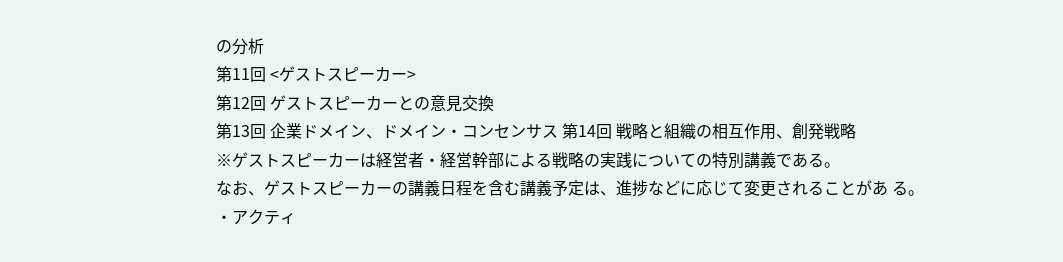の分析
第11回 <ゲストスピーカー>
第12回 ゲストスピーカーとの意見交換
第13回 企業ドメイン、ドメイン・コンセンサス 第14回 戦略と組織の相互作用、創発戦略
※ゲストスピーカーは経営者・経営幹部による戦略の実践についての特別講義である。
なお、ゲストスピーカーの講義日程を含む講義予定は、進捗などに応じて変更されることがあ る。
・アクティ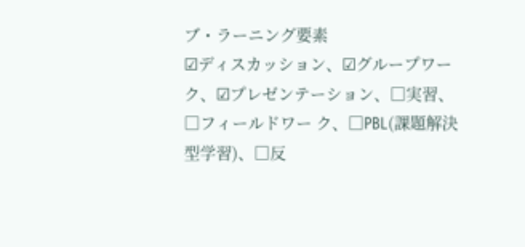ブ・ラーニング要素
☑ディスカッション、☑グループワーク、☑プレゼンテーション、□実習、□フィールドワー ク、□PBL(課題解決型学習)、□反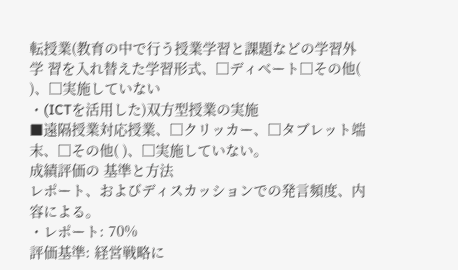転授業(教育の中で行う授業学習と課題などの学習外学 習を入れ替えた学習形式、□ディベート□その他( )、□実施していない
・(ICTを活用した)双方型授業の実施
■遠隔授業対応授業、□クリッカー、□タブレット端末、□その他( )、□実施していない。
成績評価の 基準と方法
レポート、およびディスカッションでの発言頻度、内容による。
・レポート: 70%
評価基準: 経営戦略に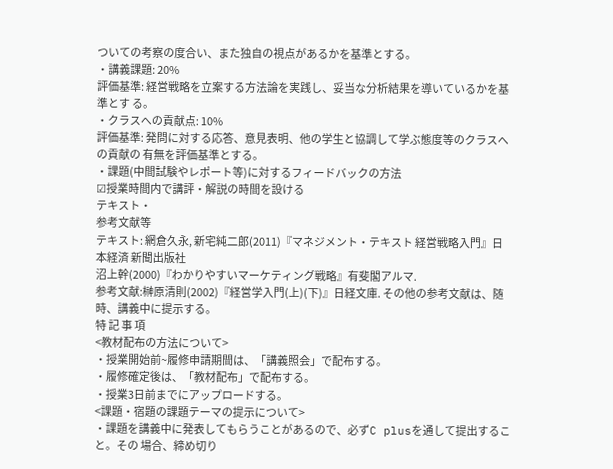ついての考察の度合い、また独自の視点があるかを基準とする。
・講義課題: 20%
評価基準: 経営戦略を立案する方法論を実践し、妥当な分析結果を導いているかを基準とす る。
・クラスへの貢献点: 10%
評価基準: 発問に対する応答、意見表明、他の学生と協調して学ぶ態度等のクラスへの貢献の 有無を評価基準とする。
・課題(中間試験やレポート等)に対するフィードバックの方法
☑授業時間内で講評・解説の時間を設ける
テキスト・
参考文献等
テキスト: 網倉久永, 新宅純二郎(2011)『マネジメント・テキスト 経営戦略入門』日本経済 新聞出版社
沼上幹(2000)『わかりやすいマーケティング戦略』有斐閣アルマ.
参考文献:榊原清則(2002)『経営学入門(上)(下)』日経文庫. その他の参考文献は、随時、講義中に提示する。
特 記 事 項
<教材配布の方法について>
・授業開始前~履修申請期間は、「講義照会」で配布する。
・履修確定後は、「教材配布」で配布する。
・授業3日前までにアップロードする。
<課題・宿題の課題テーマの提示について>
・課題を講義中に発表してもらうことがあるので、必ずC plusを通して提出すること。その 場合、締め切り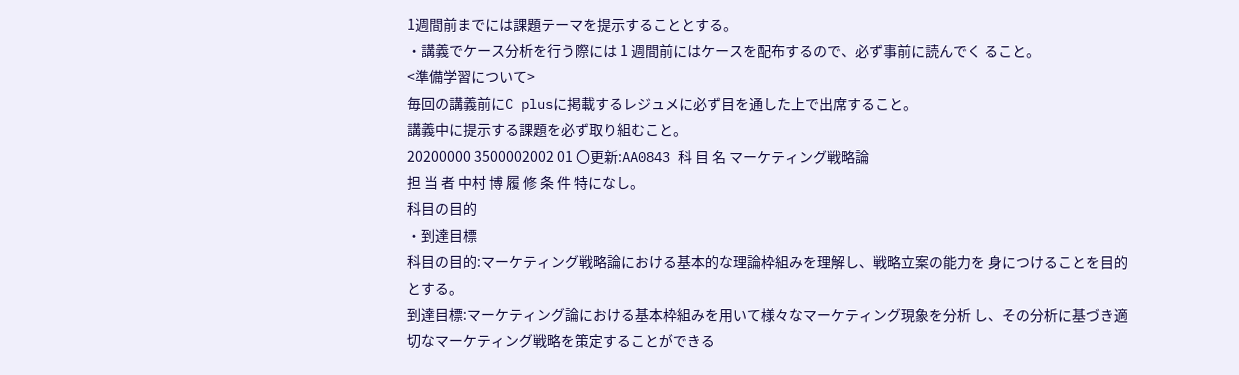1週間前までには課題テーマを提示することとする。
・講義でケース分析を行う際には 1 週間前にはケースを配布するので、必ず事前に読んでく ること。
<準備学習について>
毎回の講義前にC plusに掲載するレジュメに必ず目を通した上で出席すること。
講義中に提示する課題を必ず取り組むこと。
20200000 3500002002 01 〇更新:AA0843 科 目 名 マーケティング戦略論
担 当 者 中村 博 履 修 条 件 特になし。
科目の目的
・到達目標
科目の目的:マーケティング戦略論における基本的な理論枠組みを理解し、戦略立案の能力を 身につけることを目的とする。
到達目標:マーケティング論における基本枠組みを用いて様々なマーケティング現象を分析 し、その分析に基づき適切なマーケティング戦略を策定することができる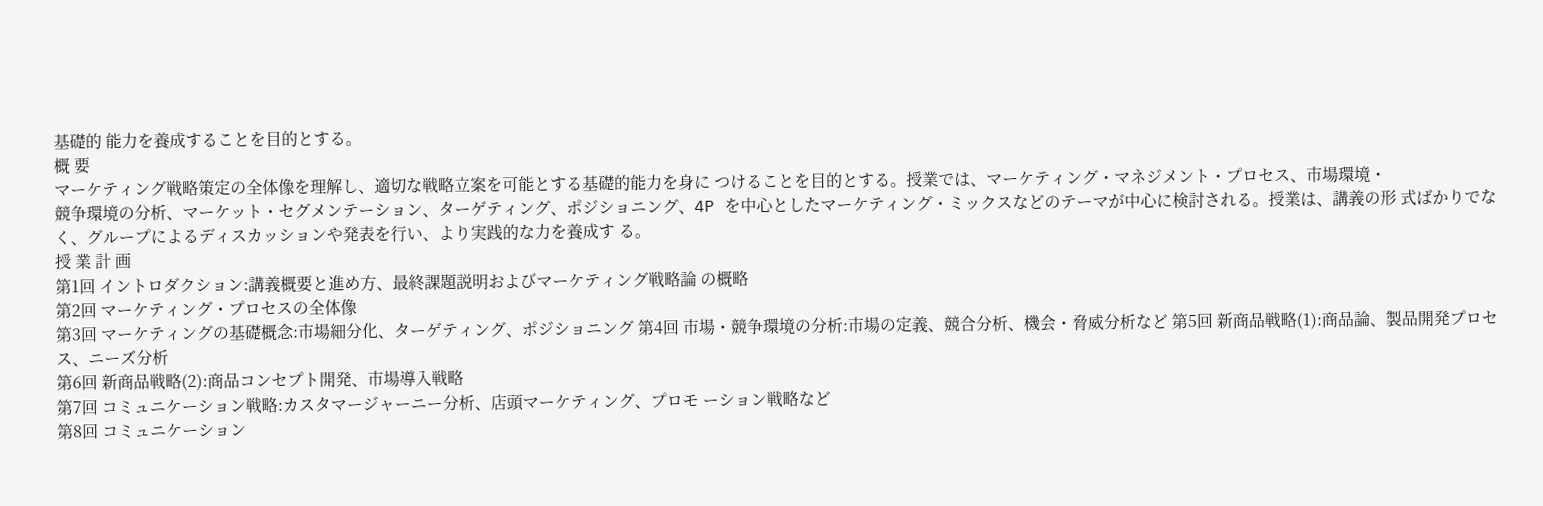基礎的 能力を養成することを目的とする。
概 要
マーケティング戦略策定の全体像を理解し、適切な戦略立案を可能とする基礎的能力を身に つけることを目的とする。授業では、マーケティング・マネジメント・プロセス、市場環境・
競争環境の分析、マーケット・セグメンテーション、ターゲティング、ポジショニング、4P を中心としたマーケティング・ミックスなどのテーマが中心に検討される。授業は、講義の形 式ばかりでなく、グループによるディスカッションや発表を行い、より実践的な力を養成す る。
授 業 計 画
第1回 イントロダクション:講義概要と進め方、最終課題説明およびマーケティング戦略論 の概略
第2回 マーケティング・プロセスの全体像
第3回 マーケティングの基礎概念:市場細分化、ターゲティング、ポジショニング 第4回 市場・競争環境の分析:市場の定義、競合分析、機会・脅威分析など 第5回 新商品戦略(1):商品論、製品開発プロセス、ニーズ分析
第6回 新商品戦略(2):商品コンセプト開発、市場導入戦略
第7回 コミュニケーション戦略:カスタマージャーニー分析、店頭マーケティング、プロモ ーション戦略など
第8回 コミュニケーション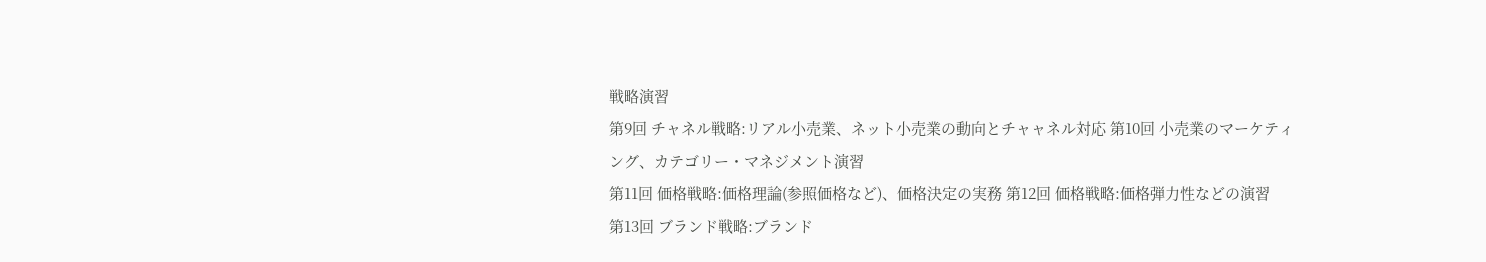戦略演習
第9回 チャネル戦略:リアル小売業、ネット小売業の動向とチャャネル対応 第10回 小売業のマーケティング、カテゴリー・マネジメント演習
第11回 価格戦略:価格理論(参照価格など)、価格決定の実務 第12回 価格戦略:価格弾力性などの演習
第13回 ブランド戦略:ブランド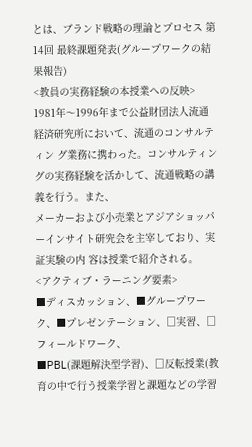とは、ブランド戦略の理論とプロセス 第14回 最終課題発表(グループワークの結果報告)
<教員の実務経験の本授業への反映>
1981年〜1996年まで公益財団法人流通経済研究所において、流通のコンサルティン グ業務に携わった。コンサルティングの実務経験を活かして、流通戦略の講義を行う。また、
メーカーおよび小売業とアジアショッパーインサイト研究会を主宰しており、実証実験の内 容は授業で紹介される。
<アクティブ・ラーニング要素>
■ディスカッション、■グループワーク、■プレゼンテーション、□実習、□フィールドワーク、
■PBL(課題解決型学習)、□反転授業(教育の中で行う授業学習と課題などの学習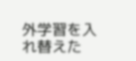外学習を入 れ替えた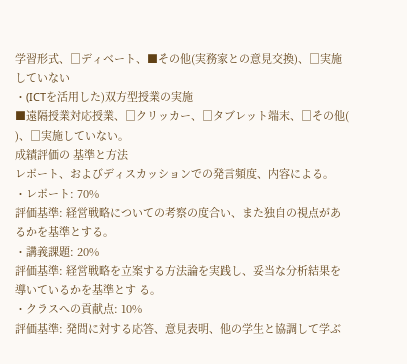学習形式、□ディベート、■その他(実務家との意見交換)、□実施していない
・(ICTを活用した)双方型授業の実施
■遠隔授業対応授業、□クリッカー、□タブレット端末、□その他( )、□実施していない。
成績評価の 基準と方法
レポート、およびディスカッションでの発言頻度、内容による。
・レポート: 70%
評価基準: 経営戦略についての考察の度合い、また独自の視点があるかを基準とする。
・講義課題: 20%
評価基準: 経営戦略を立案する方法論を実践し、妥当な分析結果を導いているかを基準とす る。
・クラスへの貢献点: 10%
評価基準: 発問に対する応答、意見表明、他の学生と協調して学ぶ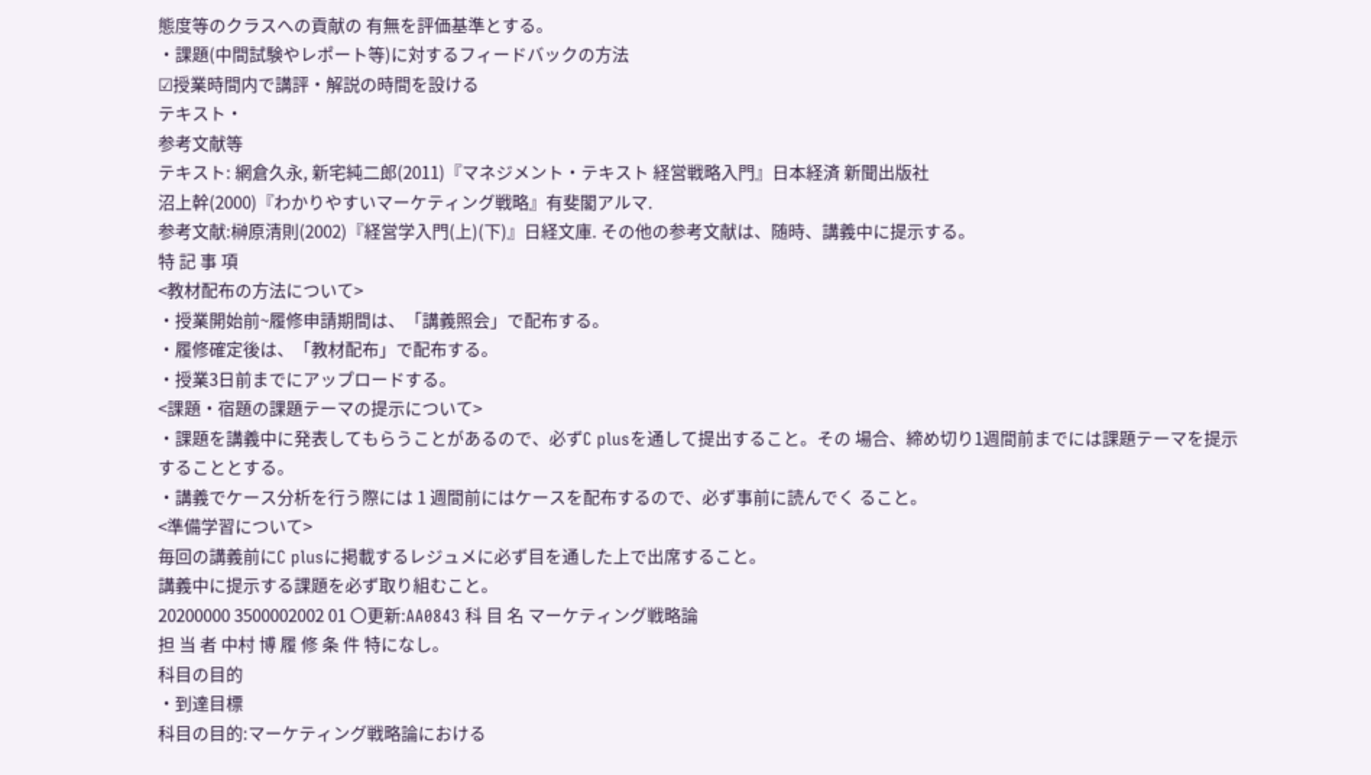態度等のクラスへの貢献の 有無を評価基準とする。
・課題(中間試験やレポート等)に対するフィードバックの方法
☑授業時間内で講評・解説の時間を設ける
テキスト・
参考文献等
テキスト: 網倉久永, 新宅純二郎(2011)『マネジメント・テキスト 経営戦略入門』日本経済 新聞出版社
沼上幹(2000)『わかりやすいマーケティング戦略』有斐閣アルマ.
参考文献:榊原清則(2002)『経営学入門(上)(下)』日経文庫. その他の参考文献は、随時、講義中に提示する。
特 記 事 項
<教材配布の方法について>
・授業開始前~履修申請期間は、「講義照会」で配布する。
・履修確定後は、「教材配布」で配布する。
・授業3日前までにアップロードする。
<課題・宿題の課題テーマの提示について>
・課題を講義中に発表してもらうことがあるので、必ずC plusを通して提出すること。その 場合、締め切り1週間前までには課題テーマを提示することとする。
・講義でケース分析を行う際には 1 週間前にはケースを配布するので、必ず事前に読んでく ること。
<準備学習について>
毎回の講義前にC plusに掲載するレジュメに必ず目を通した上で出席すること。
講義中に提示する課題を必ず取り組むこと。
20200000 3500002002 01 〇更新:AA0843 科 目 名 マーケティング戦略論
担 当 者 中村 博 履 修 条 件 特になし。
科目の目的
・到達目標
科目の目的:マーケティング戦略論における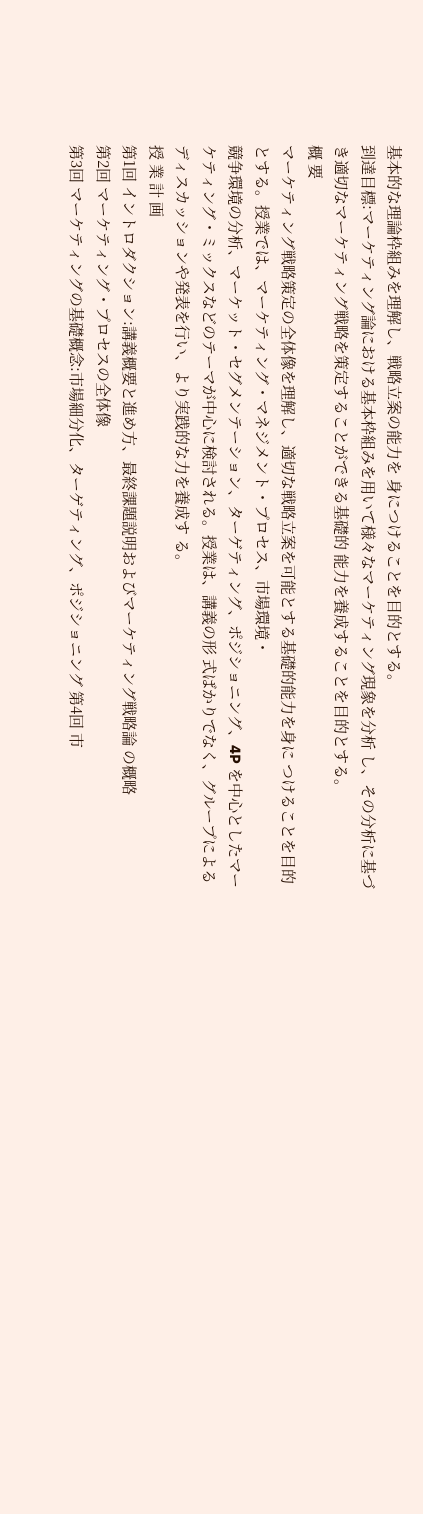基本的な理論枠組みを理解し、戦略立案の能力を 身につけることを目的とする。
到達目標:マーケティング論における基本枠組みを用いて様々なマーケティング現象を分析 し、その分析に基づき適切なマーケティング戦略を策定することができる基礎的 能力を養成することを目的とする。
概 要
マーケティング戦略策定の全体像を理解し、適切な戦略立案を可能とする基礎的能力を身に つけることを目的とする。授業では、マーケティング・マネジメント・プロセス、市場環境・
競争環境の分析、マーケット・セグメンテーション、ターゲティング、ポジショニング、4P を中心としたマーケティング・ミックスなどのテーマが中心に検討される。授業は、講義の形 式ばかりでなく、グループによるディスカッションや発表を行い、より実践的な力を養成す る。
授 業 計 画
第1回 イントロダクション:講義概要と進め方、最終課題説明およびマーケティング戦略論 の概略
第2回 マーケティング・プロセスの全体像
第3回 マーケティングの基礎概念:市場細分化、ターゲティング、ポジショニング 第4回 市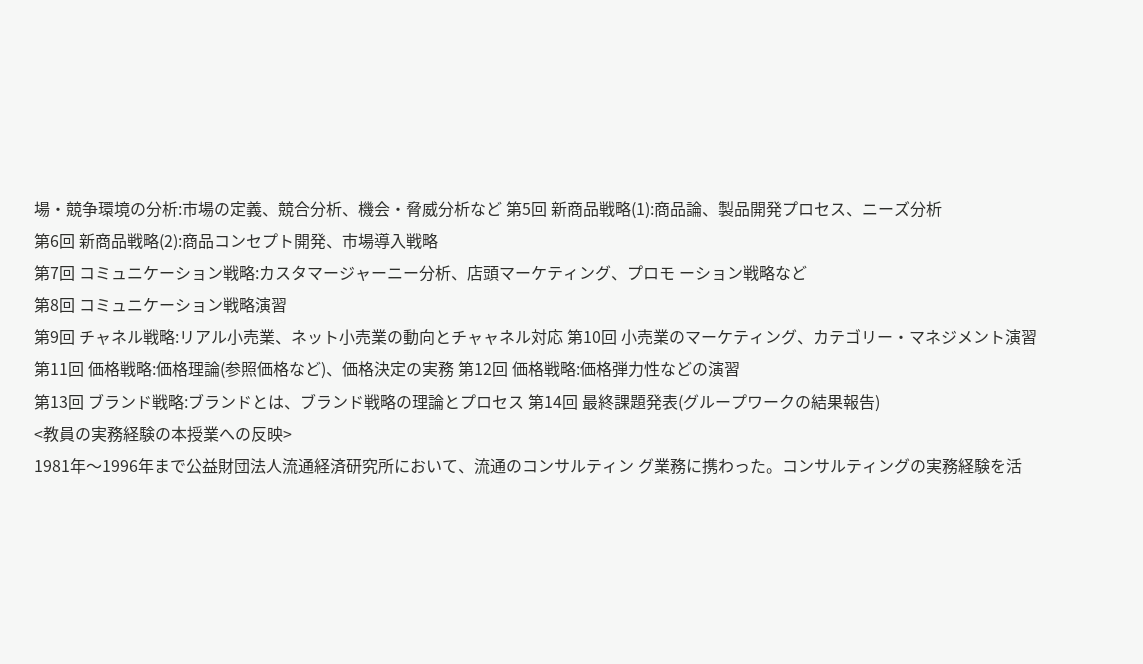場・競争環境の分析:市場の定義、競合分析、機会・脅威分析など 第5回 新商品戦略(1):商品論、製品開発プロセス、ニーズ分析
第6回 新商品戦略(2):商品コンセプト開発、市場導入戦略
第7回 コミュニケーション戦略:カスタマージャーニー分析、店頭マーケティング、プロモ ーション戦略など
第8回 コミュニケーション戦略演習
第9回 チャネル戦略:リアル小売業、ネット小売業の動向とチャャネル対応 第10回 小売業のマーケティング、カテゴリー・マネジメント演習
第11回 価格戦略:価格理論(参照価格など)、価格決定の実務 第12回 価格戦略:価格弾力性などの演習
第13回 ブランド戦略:ブランドとは、ブランド戦略の理論とプロセス 第14回 最終課題発表(グループワークの結果報告)
<教員の実務経験の本授業への反映>
1981年〜1996年まで公益財団法人流通経済研究所において、流通のコンサルティン グ業務に携わった。コンサルティングの実務経験を活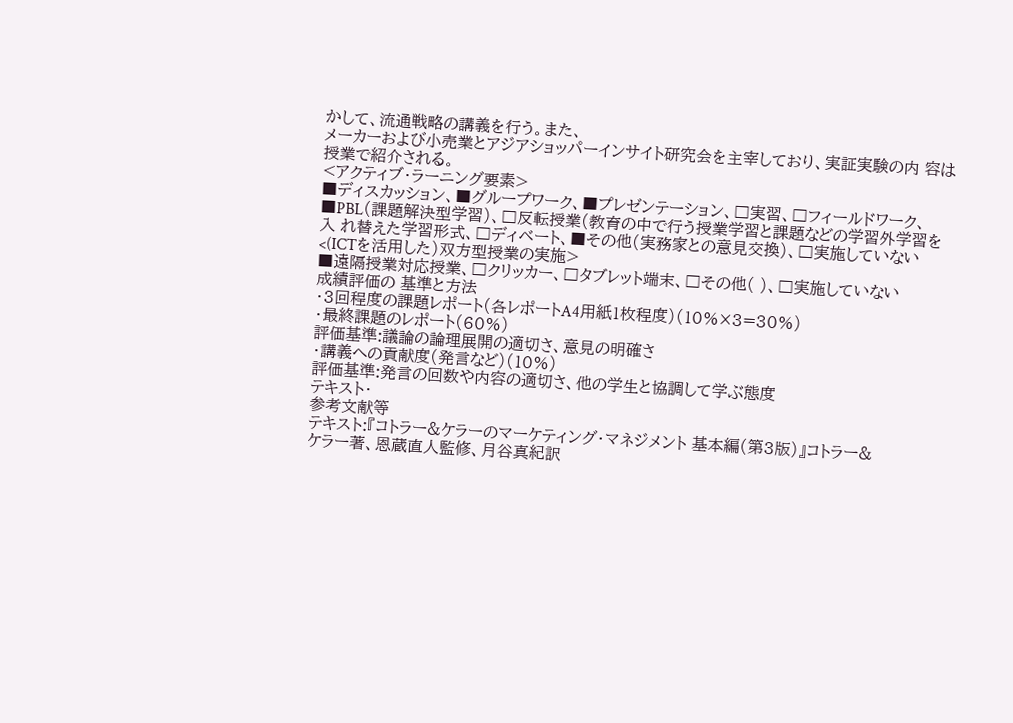かして、流通戦略の講義を行う。また、
メーカーおよび小売業とアジアショッパーインサイト研究会を主宰しており、実証実験の内 容は授業で紹介される。
<アクティブ・ラーニング要素>
■ディスカッション、■グループワーク、■プレゼンテーション、□実習、□フィールドワーク、
■PBL(課題解決型学習)、□反転授業(教育の中で行う授業学習と課題などの学習外学習を入 れ替えた学習形式、□ディベート、■その他(実務家との意見交換)、□実施していない
<(ICTを活用した)双方型授業の実施>
■遠隔授業対応授業、□クリッカー、□タブレット端末、□その他( )、□実施していない
成績評価の 基準と方法
・3回程度の課題レポート(各レポートA4用紙1枚程度)(10%×3=30%)
・最終課題のレポート(60%)
評価基準:議論の論理展開の適切さ、意見の明確さ
・講義への貢献度(発言など)(10%)
評価基準:発言の回数や内容の適切さ、他の学生と協調して学ぶ態度
テキスト・
参考文献等
テキスト:『コトラー&ケラーのマーケティング・マネジメント 基本編(第3版)』コトラー&
ケラー著、恩蔵直人監修、月谷真紀訳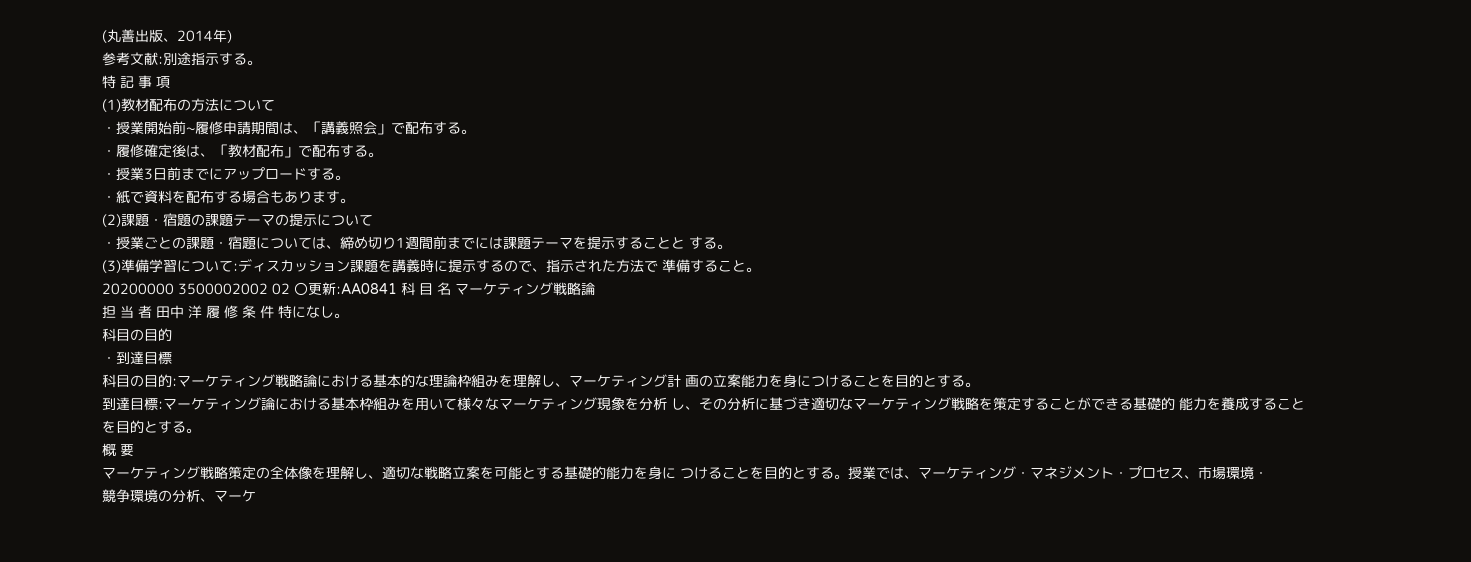(丸善出版、2014年)
参考文献:別途指示する。
特 記 事 項
(1)教材配布の方法について
・授業開始前~履修申請期間は、「講義照会」で配布する。
・履修確定後は、「教材配布」で配布する。
・授業3日前までにアップロードする。
・紙で資料を配布する場合もあります。
(2)課題・宿題の課題テーマの提示について
・授業ごとの課題・宿題については、締め切り1週間前までには課題テーマを提示することと する。
(3)準備学習について:ディスカッション課題を講義時に提示するので、指示された方法で 準備すること。
20200000 3500002002 02 〇更新:AA0841 科 目 名 マーケティング戦略論
担 当 者 田中 洋 履 修 条 件 特になし。
科目の目的
・到達目標
科目の目的:マーケティング戦略論における基本的な理論枠組みを理解し、マーケティング計 画の立案能力を身につけることを目的とする。
到達目標:マーケティング論における基本枠組みを用いて様々なマーケティング現象を分析 し、その分析に基づき適切なマーケティング戦略を策定することができる基礎的 能力を養成することを目的とする。
概 要
マーケティング戦略策定の全体像を理解し、適切な戦略立案を可能とする基礎的能力を身に つけることを目的とする。授業では、マーケティング・マネジメント・プロセス、市場環境・
競争環境の分析、マーケ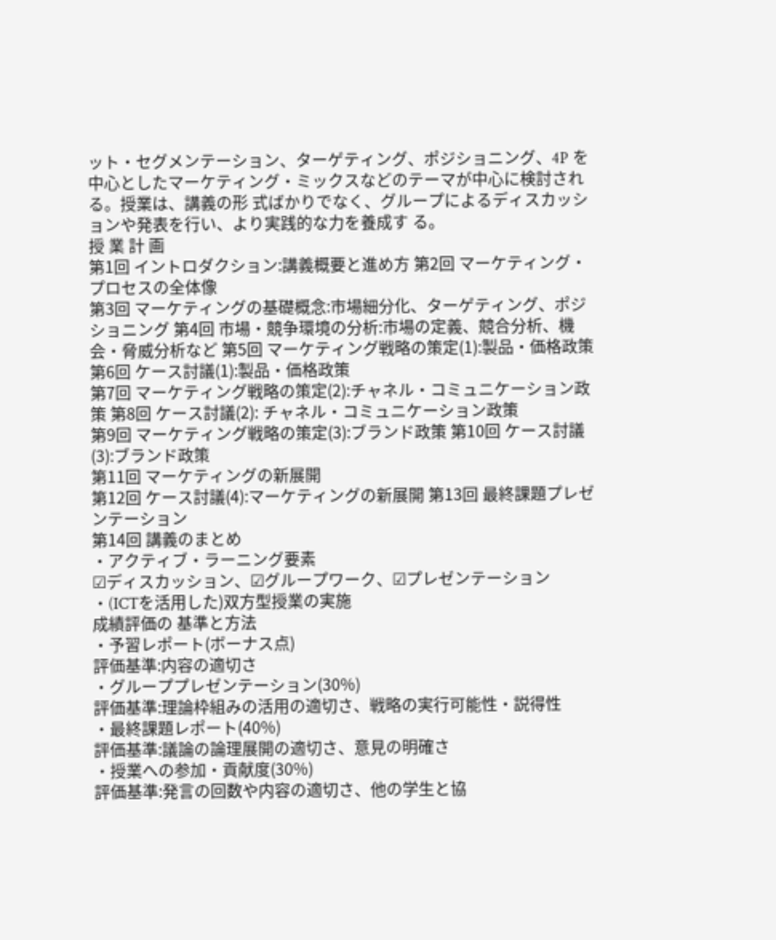ット・セグメンテーション、ターゲティング、ポジショニング、4P を中心としたマーケティング・ミックスなどのテーマが中心に検討される。授業は、講義の形 式ばかりでなく、グループによるディスカッションや発表を行い、より実践的な力を養成す る。
授 業 計 画
第1回 イントロダクション:講義概要と進め方 第2回 マーケティング・プロセスの全体像
第3回 マーケティングの基礎概念:市場細分化、ターゲティング、ポジショニング 第4回 市場・競争環境の分析:市場の定義、競合分析、機会・脅威分析など 第5回 マーケティング戦略の策定(1):製品・価格政策
第6回 ケース討議(1):製品・価格政策
第7回 マーケティング戦略の策定(2):チャネル・コミュニケーション政策 第8回 ケース討議(2): チャネル・コミュニケーション政策
第9回 マーケティング戦略の策定(3):ブランド政策 第10回 ケース討議(3):ブランド政策
第11回 マーケティングの新展開
第12回 ケース討議(4):マーケティングの新展開 第13回 最終課題プレゼンテーション
第14回 講義のまとめ
・アクティブ・ラーニング要素
☑ディスカッション、☑グループワーク、☑プレゼンテーション
・(ICTを活用した)双方型授業の実施
成績評価の 基準と方法
・予習レポート(ボーナス点)
評価基準:内容の適切さ
・グループプレゼンテーション(30%)
評価基準:理論枠組みの活用の適切さ、戦略の実行可能性・説得性
・最終課題レポート(40%)
評価基準:議論の論理展開の適切さ、意見の明確さ
・授業への参加・貢献度(30%)
評価基準:発言の回数や内容の適切さ、他の学生と協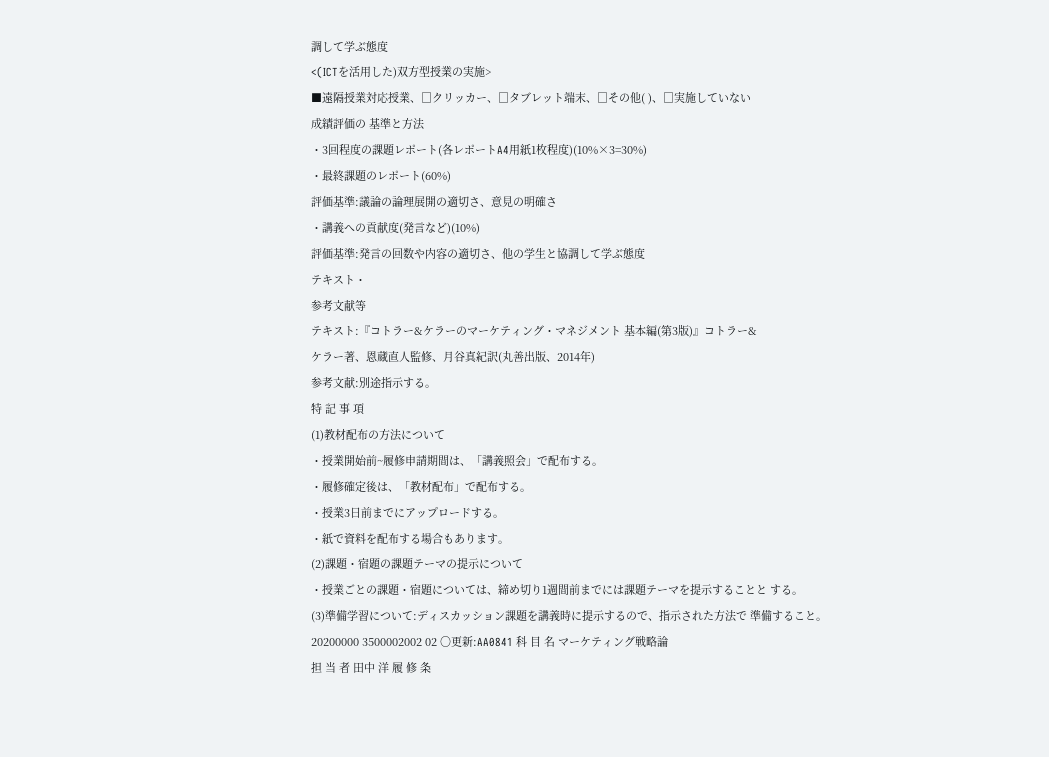調して学ぶ態度
<(ICTを活用した)双方型授業の実施>
■遠隔授業対応授業、□クリッカー、□タブレット端末、□その他( )、□実施していない
成績評価の 基準と方法
・3回程度の課題レポート(各レポートA4用紙1枚程度)(10%×3=30%)
・最終課題のレポート(60%)
評価基準:議論の論理展開の適切さ、意見の明確さ
・講義への貢献度(発言など)(10%)
評価基準:発言の回数や内容の適切さ、他の学生と協調して学ぶ態度
テキスト・
参考文献等
テキスト:『コトラー&ケラーのマーケティング・マネジメント 基本編(第3版)』コトラー&
ケラー著、恩蔵直人監修、月谷真紀訳(丸善出版、2014年)
参考文献:別途指示する。
特 記 事 項
(1)教材配布の方法について
・授業開始前~履修申請期間は、「講義照会」で配布する。
・履修確定後は、「教材配布」で配布する。
・授業3日前までにアップロードする。
・紙で資料を配布する場合もあります。
(2)課題・宿題の課題テーマの提示について
・授業ごとの課題・宿題については、締め切り1週間前までには課題テーマを提示することと する。
(3)準備学習について:ディスカッション課題を講義時に提示するので、指示された方法で 準備すること。
20200000 3500002002 02 〇更新:AA0841 科 目 名 マーケティング戦略論
担 当 者 田中 洋 履 修 条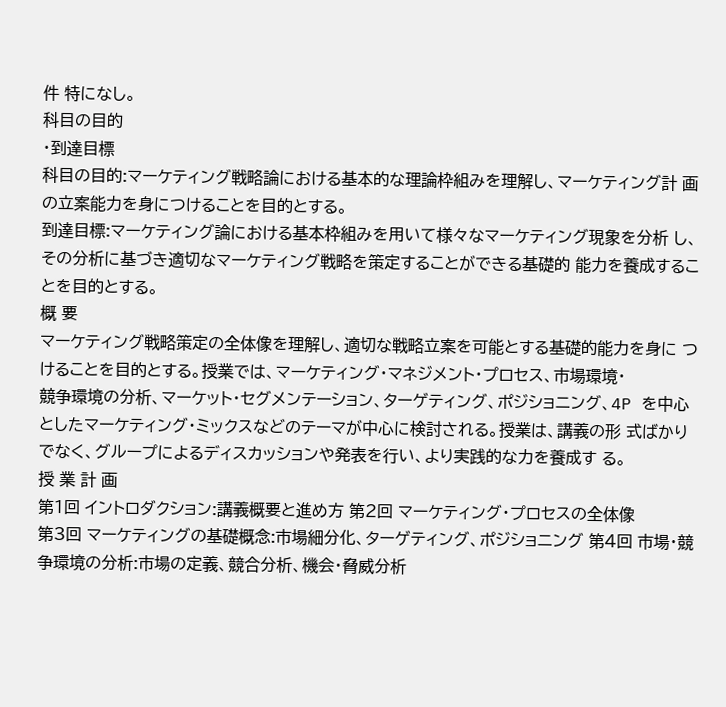件 特になし。
科目の目的
・到達目標
科目の目的:マーケティング戦略論における基本的な理論枠組みを理解し、マーケティング計 画の立案能力を身につけることを目的とする。
到達目標:マーケティング論における基本枠組みを用いて様々なマーケティング現象を分析 し、その分析に基づき適切なマーケティング戦略を策定することができる基礎的 能力を養成することを目的とする。
概 要
マーケティング戦略策定の全体像を理解し、適切な戦略立案を可能とする基礎的能力を身に つけることを目的とする。授業では、マーケティング・マネジメント・プロセス、市場環境・
競争環境の分析、マーケット・セグメンテーション、ターゲティング、ポジショニング、4P を中心としたマーケティング・ミックスなどのテーマが中心に検討される。授業は、講義の形 式ばかりでなく、グループによるディスカッションや発表を行い、より実践的な力を養成す る。
授 業 計 画
第1回 イントロダクション:講義概要と進め方 第2回 マーケティング・プロセスの全体像
第3回 マーケティングの基礎概念:市場細分化、ターゲティング、ポジショニング 第4回 市場・競争環境の分析:市場の定義、競合分析、機会・脅威分析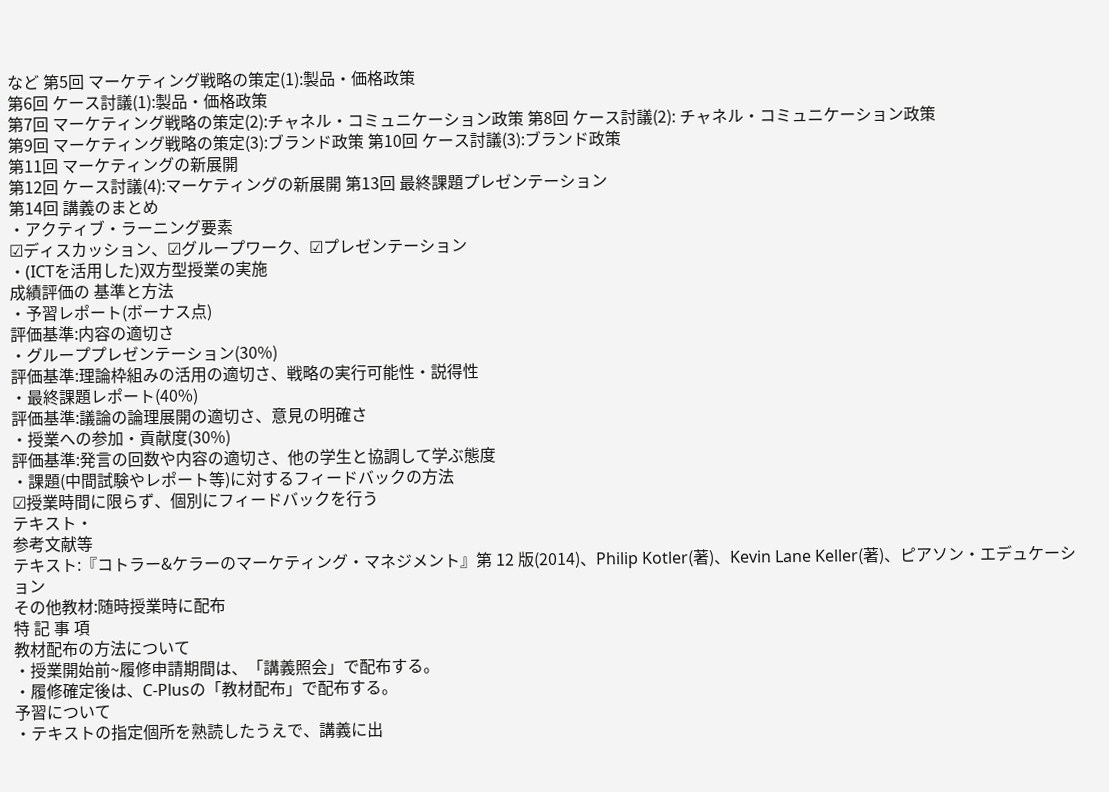など 第5回 マーケティング戦略の策定(1):製品・価格政策
第6回 ケース討議(1):製品・価格政策
第7回 マーケティング戦略の策定(2):チャネル・コミュニケーション政策 第8回 ケース討議(2): チャネル・コミュニケーション政策
第9回 マーケティング戦略の策定(3):ブランド政策 第10回 ケース討議(3):ブランド政策
第11回 マーケティングの新展開
第12回 ケース討議(4):マーケティングの新展開 第13回 最終課題プレゼンテーション
第14回 講義のまとめ
・アクティブ・ラーニング要素
☑ディスカッション、☑グループワーク、☑プレゼンテーション
・(ICTを活用した)双方型授業の実施
成績評価の 基準と方法
・予習レポート(ボーナス点)
評価基準:内容の適切さ
・グループプレゼンテーション(30%)
評価基準:理論枠組みの活用の適切さ、戦略の実行可能性・説得性
・最終課題レポート(40%)
評価基準:議論の論理展開の適切さ、意見の明確さ
・授業への参加・貢献度(30%)
評価基準:発言の回数や内容の適切さ、他の学生と協調して学ぶ態度
・課題(中間試験やレポート等)に対するフィードバックの方法
☑授業時間に限らず、個別にフィードバックを行う
テキスト・
参考文献等
テキスト:『コトラー&ケラーのマーケティング・マネジメント』第 12 版(2014)、Philip Kotler(著)、Kevin Lane Keller(著)、ピアソン・エデュケーション
その他教材:随時授業時に配布
特 記 事 項
教材配布の方法について
・授業開始前~履修申請期間は、「講義照会」で配布する。
・履修確定後は、C-Plusの「教材配布」で配布する。
予習について
・テキストの指定個所を熟読したうえで、講義に出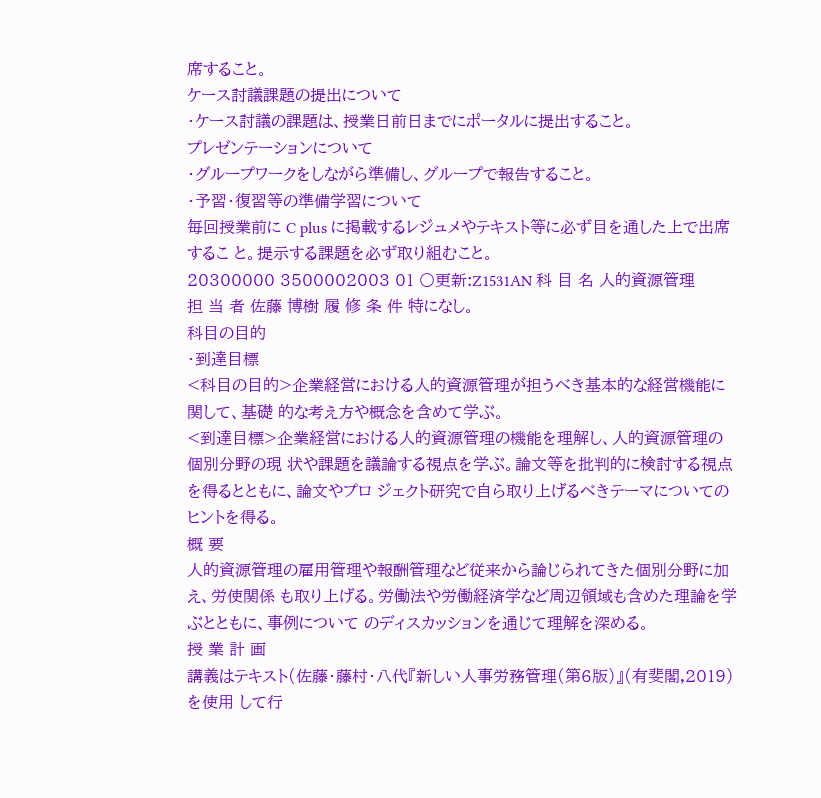席すること。
ケース討議課題の提出について
・ケース討議の課題は、授業日前日までにポータルに提出すること。
プレゼンテーションについて
・グループワークをしながら準備し、グループで報告すること。
・予習・復習等の準備学習について
毎回授業前に C plus に掲載するレジュメやテキスト等に必ず目を通した上で出席するこ と。提示する課題を必ず取り組むこと。
20300000 3500002003 01 〇更新:Z1531AN 科 目 名 人的資源管理
担 当 者 佐藤 博樹 履 修 条 件 特になし。
科目の目的
・到達目標
<科目の目的>企業経営における人的資源管理が担うべき基本的な経営機能に関して、基礎 的な考え方や概念を含めて学ぶ。
<到達目標>企業経営における人的資源管理の機能を理解し、人的資源管理の個別分野の現 状や課題を議論する視点を学ぶ。論文等を批判的に検討する視点を得るとともに、論文やプロ ジェクト研究で自ら取り上げるべきテーマについてのヒントを得る。
概 要
人的資源管理の雇用管理や報酬管理など従来から論じられてきた個別分野に加え、労使関係 も取り上げる。労働法や労働経済学など周辺領域も含めた理論を学ぶとともに、事例について のディスカッションを通じて理解を深める。
授 業 計 画
講義はテキスト(佐藤・藤村・八代『新しい人事労務管理(第6版)』(有斐閣,2019)を使用 して行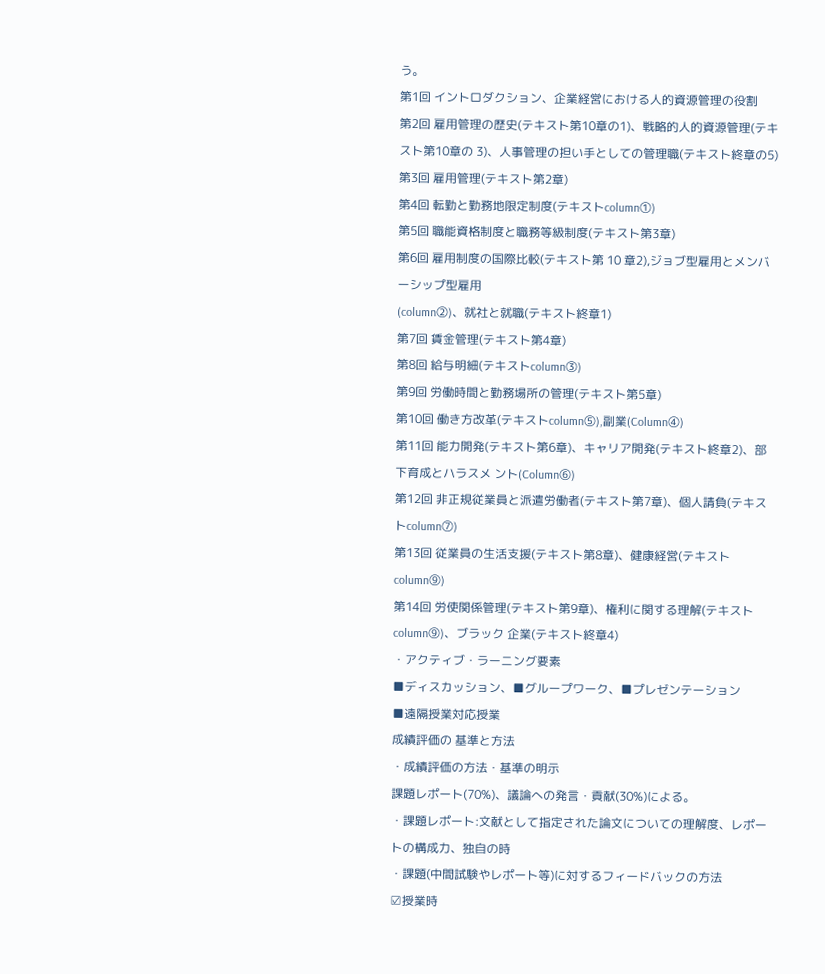う。
第1回 イントロダクション、企業経営における人的資源管理の役割
第2回 雇用管理の歴史(テキスト第10章の1)、戦略的人的資源管理(テキスト第10章の 3)、人事管理の担い手としての管理職(テキスト終章の5)
第3回 雇用管理(テキスト第2章)
第4回 転勤と勤務地限定制度(テキストcolumn①)
第5回 職能資格制度と職務等級制度(テキスト第3章)
第6回 雇用制度の国際比較(テキスト第 10 章2),ジョブ型雇用とメンバーシップ型雇用
(column②)、就社と就職(テキスト終章1)
第7回 賃金管理(テキスト第4章)
第8回 給与明細(テキストcolumn③)
第9回 労働時間と勤務場所の管理(テキスト第5章)
第10回 働き方改革(テキストcolumn⑤),副業(Column④)
第11回 能力開発(テキスト第6章)、キャリア開発(テキスト終章2)、部下育成とハラスメ ント(Column⑥)
第12回 非正規従業員と派遣労働者(テキスト第7章)、個人請負(テキストcolumn⑦)
第13回 従業員の生活支援(テキスト第8章)、健康経営(テキストcolumn⑨)
第14回 労使関係管理(テキスト第9章)、権利に関する理解(テキストcolumn⑨)、ブラック 企業(テキスト終章4)
・アクティブ・ラーニング要素
■ディスカッション、■グループワーク、■プレゼンテーション
■遠隔授業対応授業
成績評価の 基準と方法
・成績評価の方法・基準の明示
課題レポート(70%)、議論への発言・貢献(30%)による。
・課題レポート:文献として指定された論文についての理解度、レポートの構成力、独自の時
・課題(中間試験やレポート等)に対するフィードバックの方法
☑授業時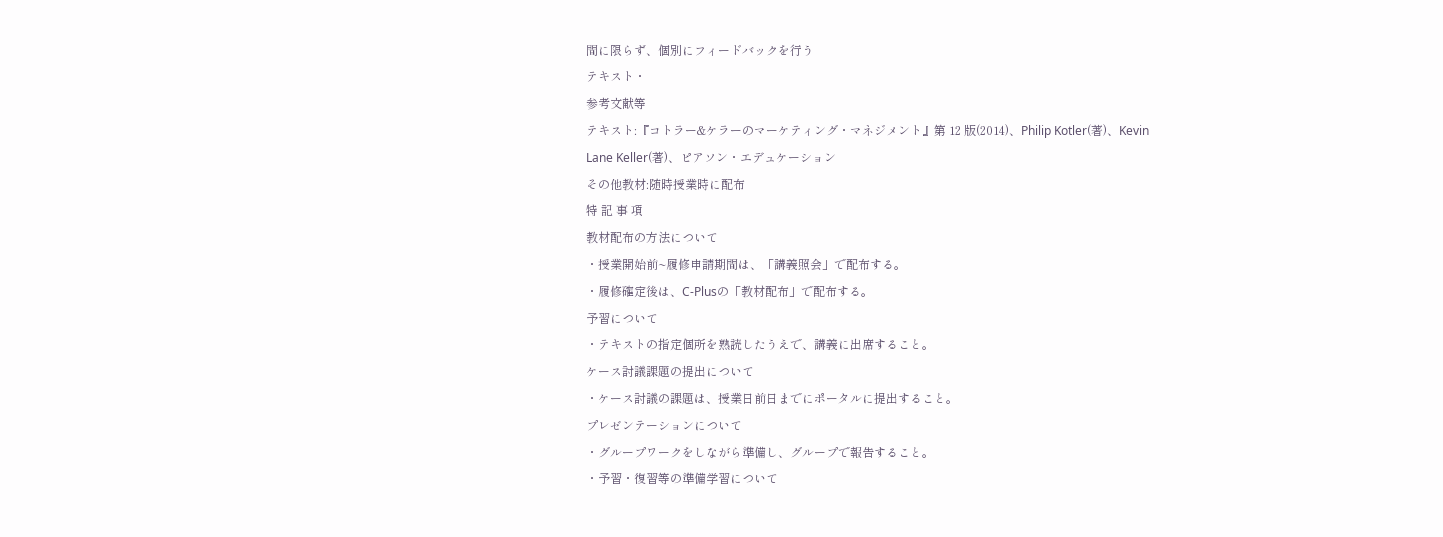間に限らず、個別にフィードバックを行う
テキスト・
参考文献等
テキスト:『コトラー&ケラーのマーケティング・マネジメント』第 12 版(2014)、Philip Kotler(著)、Kevin Lane Keller(著)、ピアソン・エデュケーション
その他教材:随時授業時に配布
特 記 事 項
教材配布の方法について
・授業開始前~履修申請期間は、「講義照会」で配布する。
・履修確定後は、C-Plusの「教材配布」で配布する。
予習について
・テキストの指定個所を熟読したうえで、講義に出席すること。
ケース討議課題の提出について
・ケース討議の課題は、授業日前日までにポータルに提出すること。
プレゼンテーションについて
・グループワークをしながら準備し、グループで報告すること。
・予習・復習等の準備学習について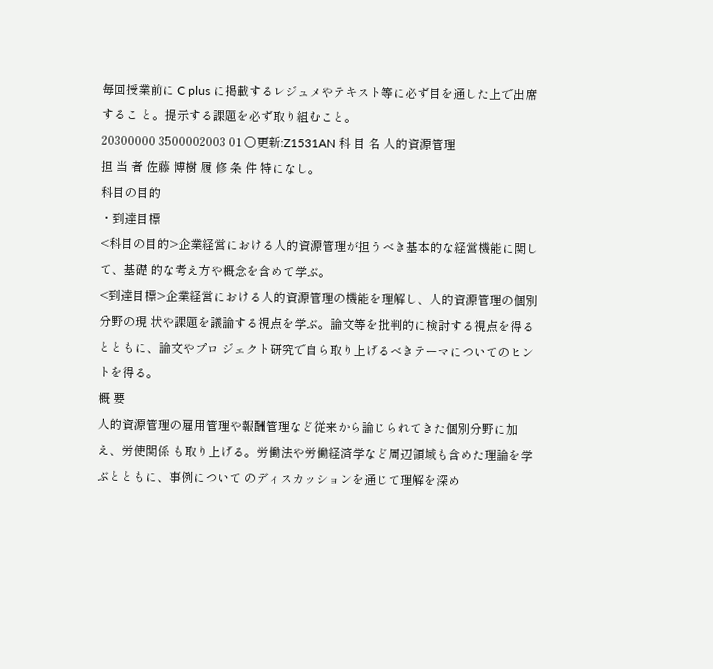毎回授業前に C plus に掲載するレジュメやテキスト等に必ず目を通した上で出席するこ と。提示する課題を必ず取り組むこと。
20300000 3500002003 01 〇更新:Z1531AN 科 目 名 人的資源管理
担 当 者 佐藤 博樹 履 修 条 件 特になし。
科目の目的
・到達目標
<科目の目的>企業経営における人的資源管理が担うべき基本的な経営機能に関して、基礎 的な考え方や概念を含めて学ぶ。
<到達目標>企業経営における人的資源管理の機能を理解し、人的資源管理の個別分野の現 状や課題を議論する視点を学ぶ。論文等を批判的に検討する視点を得るとともに、論文やプロ ジェクト研究で自ら取り上げるべきテーマについてのヒントを得る。
概 要
人的資源管理の雇用管理や報酬管理など従来から論じられてきた個別分野に加え、労使関係 も取り上げる。労働法や労働経済学など周辺領域も含めた理論を学ぶとともに、事例について のディスカッションを通じて理解を深め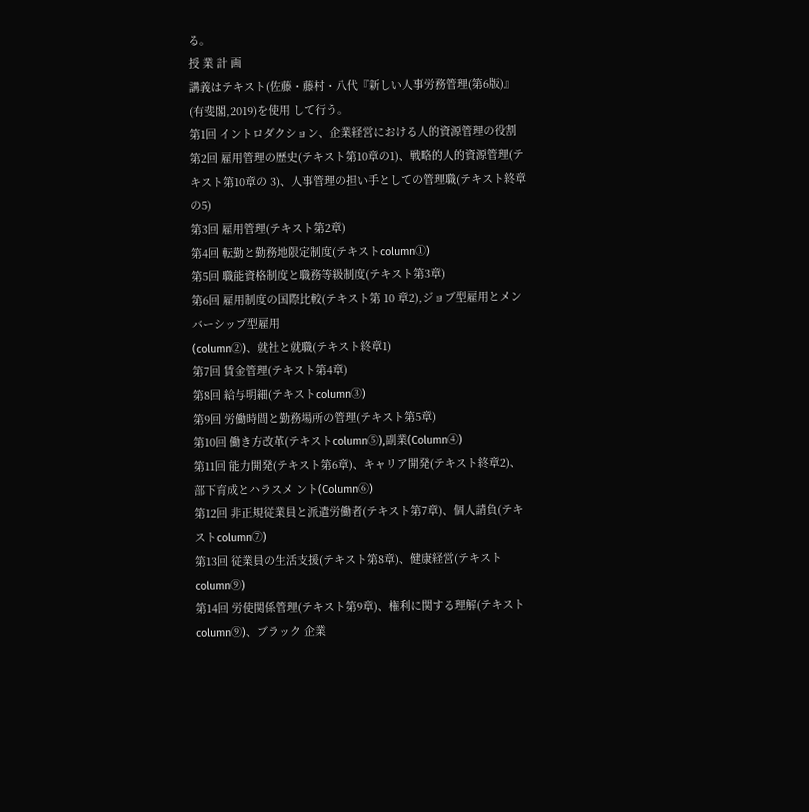る。
授 業 計 画
講義はテキスト(佐藤・藤村・八代『新しい人事労務管理(第6版)』(有斐閣,2019)を使用 して行う。
第1回 イントロダクション、企業経営における人的資源管理の役割
第2回 雇用管理の歴史(テキスト第10章の1)、戦略的人的資源管理(テキスト第10章の 3)、人事管理の担い手としての管理職(テキスト終章の5)
第3回 雇用管理(テキスト第2章)
第4回 転勤と勤務地限定制度(テキストcolumn①)
第5回 職能資格制度と職務等級制度(テキスト第3章)
第6回 雇用制度の国際比較(テキスト第 10 章2),ジョブ型雇用とメンバーシップ型雇用
(column②)、就社と就職(テキスト終章1)
第7回 賃金管理(テキスト第4章)
第8回 給与明細(テキストcolumn③)
第9回 労働時間と勤務場所の管理(テキスト第5章)
第10回 働き方改革(テキストcolumn⑤),副業(Column④)
第11回 能力開発(テキスト第6章)、キャリア開発(テキスト終章2)、部下育成とハラスメ ント(Column⑥)
第12回 非正規従業員と派遣労働者(テキスト第7章)、個人請負(テキストcolumn⑦)
第13回 従業員の生活支援(テキスト第8章)、健康経営(テキストcolumn⑨)
第14回 労使関係管理(テキスト第9章)、権利に関する理解(テキストcolumn⑨)、ブラック 企業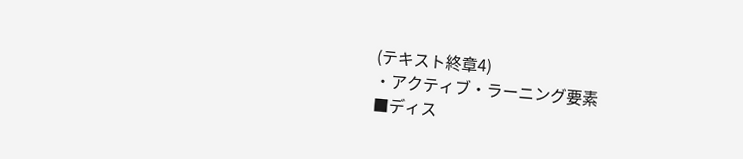(テキスト終章4)
・アクティブ・ラーニング要素
■ディス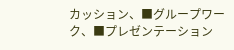カッション、■グループワーク、■プレゼンテーション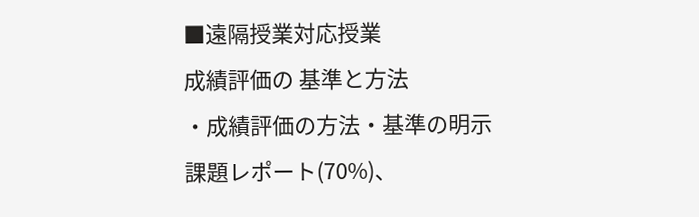■遠隔授業対応授業
成績評価の 基準と方法
・成績評価の方法・基準の明示
課題レポート(70%)、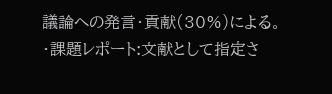議論への発言・貢献(30%)による。
・課題レポート:文献として指定さ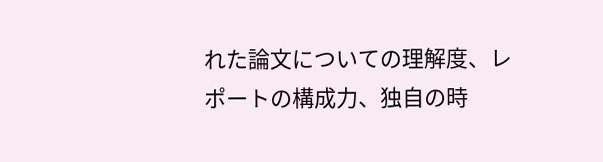れた論文についての理解度、レポートの構成力、独自の時